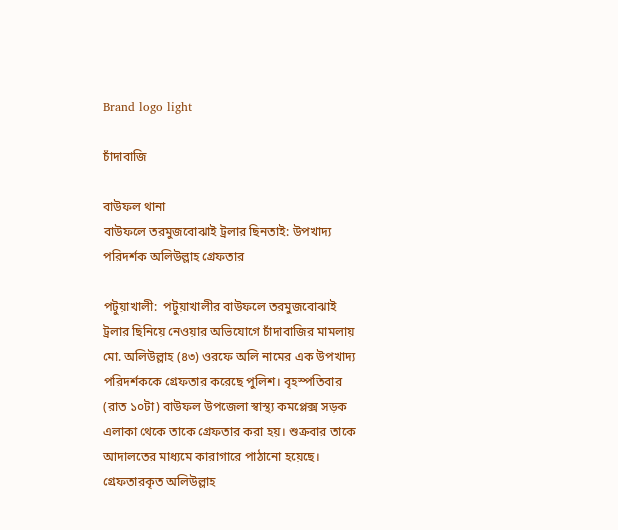Brand logo light

চাঁদাবাজি

বাউফল থানা
বাউফলে তরমুজবোঝাই ট্রলার ছিনতাই: উপখাদ্য পরিদর্শক অলিউল্লাহ গ্রেফতার

পটুয়াখালী:  পটুয়াখালীর বাউফলে তরমুজবোঝাই ট্রলার ছিনিয়ে নেওয়ার অভিযোগে চাঁদাবাজির মামলায় মো. অলিউল্লাহ (৪৩) ওরফে অলি নামের এক উপখাদ্য পরিদর্শককে গ্রেফতার করেছে পুলিশ। বৃহস্পতিবার (রাত ১০টা) বাউফল উপজেলা স্বাস্থ্য কমপ্লেক্স সড়ক এলাকা থেকে তাকে গ্রেফতার করা হয়। শুক্রবার তাকে আদালতের মাধ্যমে কারাগারে পাঠানো হয়েছে। গ্রেফতারকৃত অলিউল্লাহ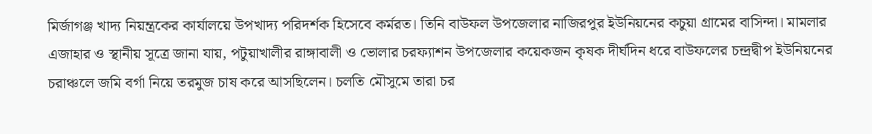মির্জাগঞ্জ খাদ্য নিয়ন্ত্রকের কার্যালয়ে উপখাদ্য পরিদর্শক হিসেবে কর্মরত। তিনি বাউফল উপজেলার নাজিরপুর ইউনিয়নের কচুয়া গ্রামের বাসিন্দা। মামলার এজাহার ও স্থানীয় সূত্রে জানা যায়, পটুয়াখালীর রাঙ্গাবালী ও ভোলার চরফ্যাশন উপজেলার কয়েকজন কৃষক দীর্ঘদিন ধরে বাউফলের চন্দ্রদ্বীপ ইউনিয়নের চরাঞ্চলে জমি বর্গা নিয়ে তরমুজ চাষ করে আসছিলেন। চলতি মৌসুমে তারা চর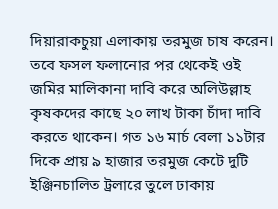দিয়ারাকচুয়া এলাকায় তরমুজ চাষ করেন। তবে ফসল ফলানোর পর থেকেই ওই জমির মালিকানা দাবি করে অলিউল্লাহ কৃষকদের কাছে ২০ লাখ টাকা চাঁদা দাবি করতে থাকেন। গত ১৬ মার্চ বেলা ১১টার দিকে প্রায় ৯ হাজার তরমুজ কেটে দুটি ইঞ্জিনচালিত ট্রলারে তুলে ঢাকায়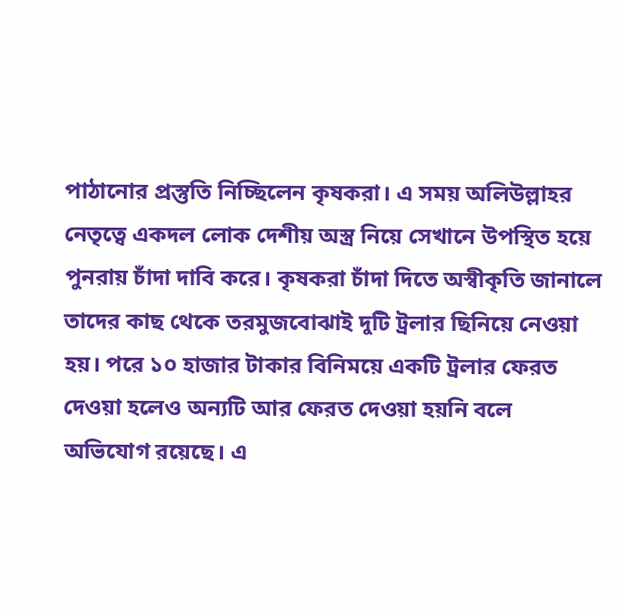পাঠানোর প্রস্তুতি নিচ্ছিলেন কৃষকরা। এ সময় অলিউল্লাহর নেতৃত্বে একদল লোক দেশীয় অস্ত্র নিয়ে সেখানে উপস্থিত হয়ে পুনরায় চাঁদা দাবি করে। কৃষকরা চাঁদা দিতে অস্বীকৃতি জানালে তাদের কাছ থেকে তরমুজবোঝাই দুটি ট্রলার ছিনিয়ে নেওয়া হয়। পরে ১০ হাজার টাকার বিনিময়ে একটি ট্রলার ফেরত দেওয়া হলেও অন্যটি আর ফেরত দেওয়া হয়নি বলে অভিযোগ রয়েছে। এ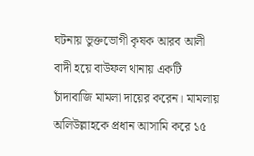ঘটনায় ভুক্তভোগী কৃষক আরব আলী বাদী হয়ে বাউফল থানায় একটি চাঁদাবাজি মামলা দায়ের করেন। মামলায় অলিউল্লাহকে প্রধান আসামি করে ১৫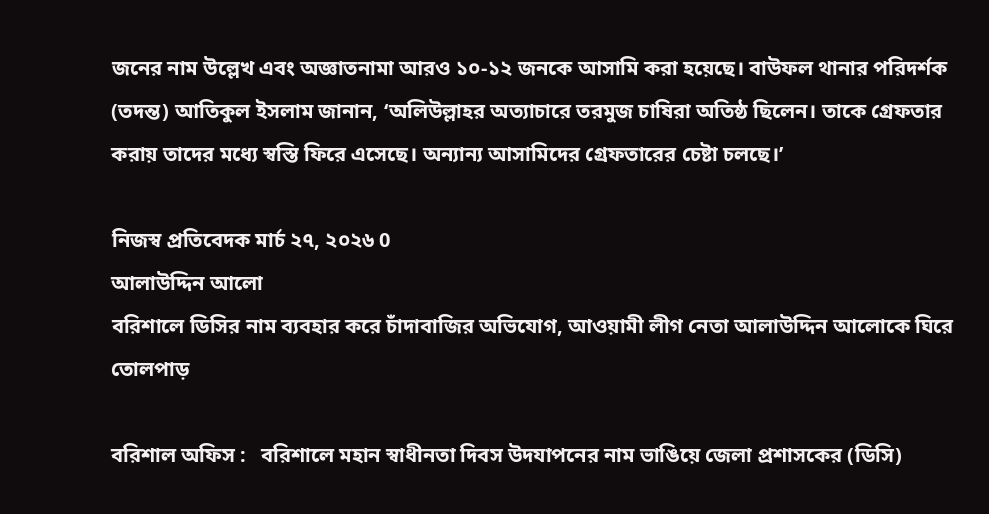জনের নাম উল্লেখ এবং অজ্ঞাতনামা আরও ১০-১২ জনকে আসামি করা হয়েছে। বাউফল থানার পরিদর্শক (তদন্ত) আতিকুল ইসলাম জানান, ‘অলিউল্লাহর অত্যাচারে তরমুজ চাষিরা অতিষ্ঠ ছিলেন। তাকে গ্রেফতার করায় তাদের মধ্যে স্বস্তি ফিরে এসেছে। অন্যান্য আসামিদের গ্রেফতারের চেষ্টা চলছে।’

নিজস্ব প্রতিবেদক মার্চ ২৭, ২০২৬ 0
আলাউদ্দিন আলো
বরিশালে ডিসির নাম ব্যবহার করে চাঁদাবাজির অভিযোগ, আওয়ামী লীগ নেতা আলাউদ্দিন আলোকে ঘিরে তোলপাড়

বরিশাল অফিস :   বরিশালে মহান স্বাধীনতা দিবস উদযাপনের নাম ভাঙিয়ে জেলা প্রশাসকের (ডিসি)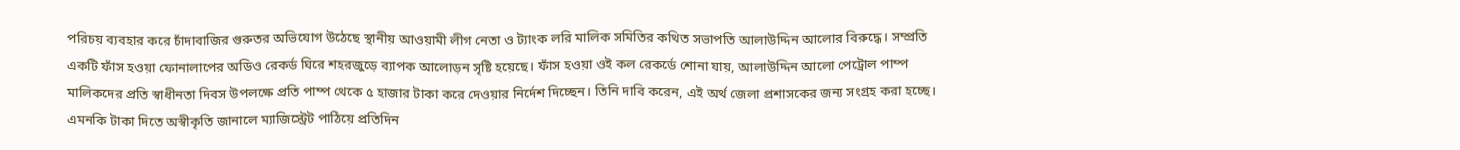পরিচয় ব্যবহার করে চাঁদাবাজির গুরুতর অভিযোগ উঠেছে স্থানীয় আওয়ামী লীগ নেতা ও ট্যাংক লরি মালিক সমিতির কথিত সভাপতি আলাউদ্দিন আলোর বিরুদ্ধে। সম্প্রতি একটি ফাঁস হওয়া ফোনালাপের অডিও রেকর্ড ঘিরে শহরজুড়ে ব্যাপক আলোড়ন সৃষ্টি হয়েছে। ফাঁস হওয়া ওই কল রেকর্ডে শোনা যায়, আলাউদ্দিন আলো পেট্রোল পাম্প মালিকদের প্রতি স্বাধীনতা দিবস উপলক্ষে প্রতি পাম্প থেকে ৫ হাজার টাকা করে দেওয়ার নির্দেশ দিচ্ছেন। তিনি দাবি করেন, এই অর্থ জেলা প্রশাসকের জন্য সংগ্রহ করা হচ্ছে। এমনকি টাকা দিতে অস্বীকৃতি জানালে ম্যাজিস্ট্রেট পাঠিয়ে প্রতিদিন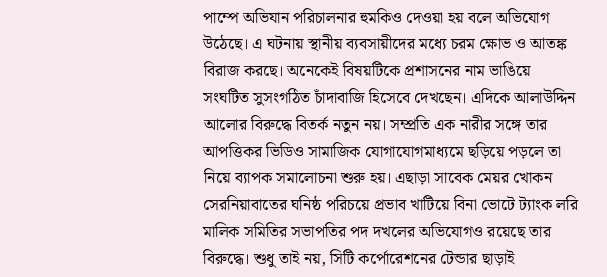পাম্পে অভিযান পরিচালনার হুমকিও দেওয়া হয় বলে অভিযোগ উঠেছে। এ ঘটনায় স্থানীয় ব্যবসায়ীদের মধ্যে চরম ক্ষোভ ও আতঙ্ক বিরাজ করছে। অনেকেই বিষয়টিকে প্রশাসনের নাম ভাঙিয়ে সংঘটিত সুসংগঠিত চাঁদাবাজি হিসেবে দেখছেন। এদিকে আলাউদ্দিন আলোর বিরুদ্ধে বিতর্ক নতুন নয়। সম্প্রতি এক নারীর সঙ্গে তার আপত্তিকর ভিডিও সামাজিক যোগাযোগমাধ্যমে ছড়িয়ে পড়লে তা নিয়ে ব্যাপক সমালোচনা শুরু হয়। এছাড়া সাবেক মেয়র খোকন সেরনিয়াবাতের ঘনিষ্ঠ পরিচয়ে প্রভাব খাটিয়ে বিনা ভোটে ট্যাংক লরি মালিক সমিতির সভাপতির পদ দখলের অভিযোগও রয়েছে তার বিরুদ্ধে। শুধু তাই নয়, সিটি কর্পোরেশনের টেন্ডার ছাড়াই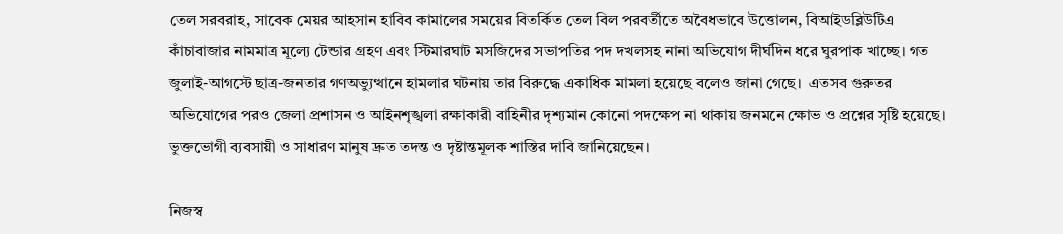তেল সরবরাহ, সাবেক মেয়র আহসান হাবিব কামালের সময়ের বিতর্কিত তেল বিল পরবর্তীতে অবৈধভাবে উত্তোলন, বিআইডব্লিউটিএ কাঁচাবাজার নামমাত্র মূল্যে টেন্ডার গ্রহণ এবং স্টিমারঘাট মসজিদের সভাপতির পদ দখলসহ নানা অভিযোগ দীর্ঘদিন ধরে ঘুরপাক খাচ্ছে। গত জুলাই-আগস্টে ছাত্র-জনতার গণঅভ্যুত্থানে হামলার ঘটনায় তার বিরুদ্ধে একাধিক মামলা হয়েছে বলেও জানা গেছে।  এতসব গুরুতর অভিযোগের পরও জেলা প্রশাসন ও আইনশৃঙ্খলা রক্ষাকারী বাহিনীর দৃশ্যমান কোনো পদক্ষেপ না থাকায় জনমনে ক্ষোভ ও প্রশ্নের সৃষ্টি হয়েছে। ভুক্তভোগী ব্যবসায়ী ও সাধারণ মানুষ দ্রুত তদন্ত ও দৃষ্টান্তমূলক শাস্তির দাবি জানিয়েছেন।

নিজস্ব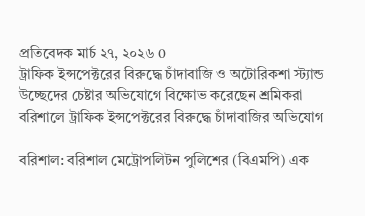প্রতিবেদক মার্চ ২৭, ২০২৬ 0
ট্রাফিক ইন্সপেক্টরের বিরুদ্ধে চাঁদাবাজি ও অটোরিকশা স্ট্যান্ড উচ্ছেদের চেষ্টার অভিযোগে বিক্ষোভ করেছেন শ্রমিকরা
বরিশালে ট্রাফিক ইন্সপেক্টরের বিরুদ্ধে চাঁদাবাজির অভিযোগ

বরিশাল: বরিশাল মেট্রোপলিটন পুলিশের (বিএমপি) এক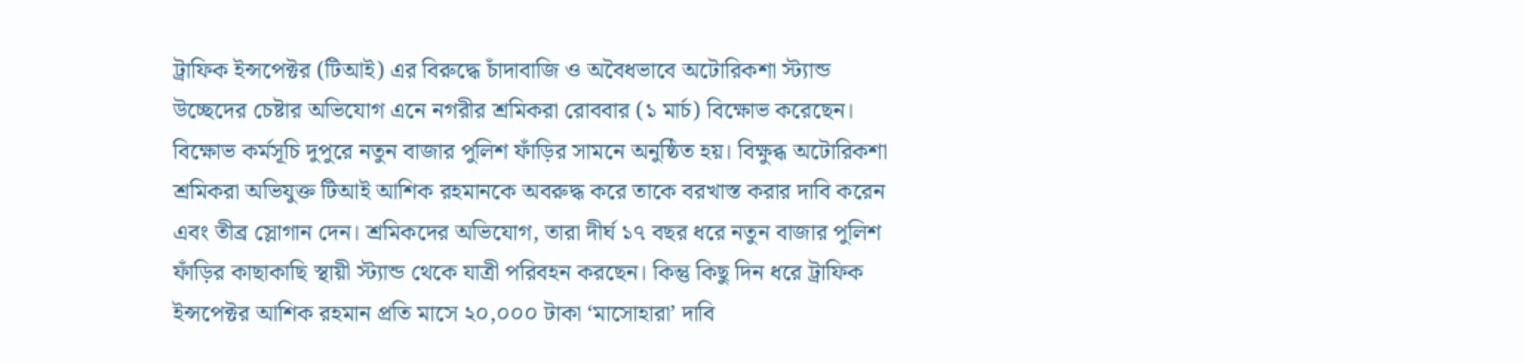ট্রাফিক ইন্সপেক্টর (টিআই) এর বিরুদ্ধে চাঁদাবাজি ও অবৈধভাবে অটোরিকশা স্ট্যান্ড উচ্ছেদের চেষ্টার অভিযোগ এনে নগরীর শ্রমিকরা রোববার (১ মার্চ) বিক্ষোভ করেছেন। বিক্ষোভ কর্মসূচি দুপুরে নতুন বাজার পুলিশ ফাঁড়ির সামনে অনুষ্ঠিত হয়। বিক্ষুব্ধ অটোরিকশা শ্রমিকরা অভিযুক্ত টিআই আশিক রহমানকে অবরুদ্ধ করে তাকে বরখাস্ত করার দাবি করেন এবং তীব্র স্লোগান দেন। শ্রমিকদের অভিযোগ, তারা দীর্ঘ ১৭ বছর ধরে নতুন বাজার পুলিশ ফাঁড়ির কাছাকাছি স্থায়ী স্ট্যান্ড থেকে যাত্রী পরিবহন করছেন। কিন্তু কিছু দিন ধরে ট্রাফিক ইন্সপেক্টর আশিক রহমান প্রতি মাসে ২০,০০০ টাকা ‘মাসোহারা’ দাবি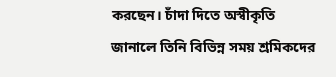করছেন। চাঁদা দিতে অস্বীকৃতি জানালে তিনি বিভিন্ন সময় শ্রমিকদের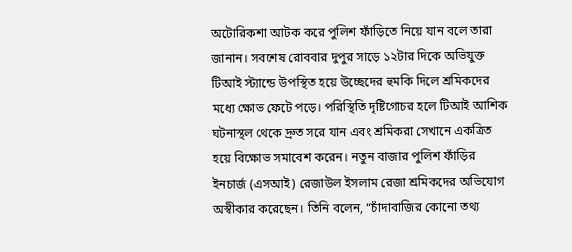অটোরিকশা আটক করে পুলিশ ফাঁড়িতে নিয়ে যান বলে তারা জানান। সবশেষ রোববার দুপুর সাড়ে ১২টার দিকে অভিযুক্ত টিআই স্ট্যান্ডে উপস্থিত হয়ে উচ্ছেদের হুমকি দিলে শ্রমিকদের মধ্যে ক্ষোভ ফেটে পড়ে। পরিস্থিতি দৃষ্টিগোচর হলে টিআই আশিক ঘটনাস্থল থেকে দ্রুত সরে যান এবং শ্রমিকরা সেখানে একত্রিত হয়ে বিক্ষোভ সমাবেশ করেন। নতুন বাজার পুলিশ ফাঁড়ির ইনচার্জ (এসআই) রেজাউল ইসলাম রেজা শ্রমিকদের অভিযোগ অস্বীকার করেছেন। তিনি বলেন, “চাঁদাবাজির কোনো তথ্য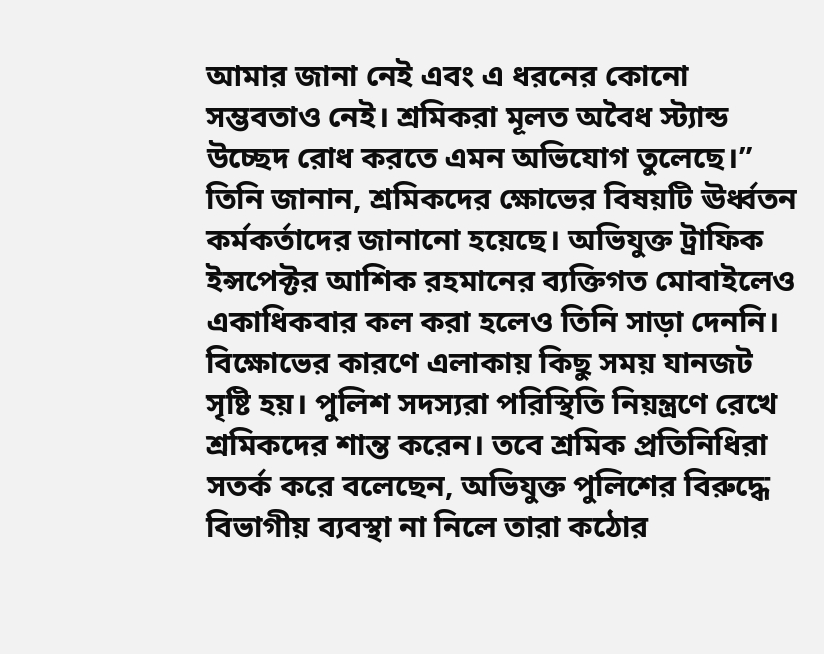আমার জানা নেই এবং এ ধরনের কোনো সম্ভবতাও নেই। শ্রমিকরা মূলত অবৈধ স্ট্যান্ড উচ্ছেদ রোধ করতে এমন অভিযোগ তুলেছে।” তিনি জানান, শ্রমিকদের ক্ষোভের বিষয়টি ঊর্ধ্বতন কর্মকর্তাদের জানানো হয়েছে। অভিযুক্ত ট্রাফিক ইন্সপেক্টর আশিক রহমানের ব্যক্তিগত মোবাইলেও একাধিকবার কল করা হলেও তিনি সাড়া দেননি।  বিক্ষোভের কারণে এলাকায় কিছু সময় যানজট সৃষ্টি হয়। পুলিশ সদস্যরা পরিস্থিতি নিয়ন্ত্রণে রেখে শ্রমিকদের শান্ত করেন। তবে শ্রমিক প্রতিনিধিরা সতর্ক করে বলেছেন, অভিযুক্ত পুলিশের বিরুদ্ধে বিভাগীয় ব্যবস্থা না নিলে তারা কঠোর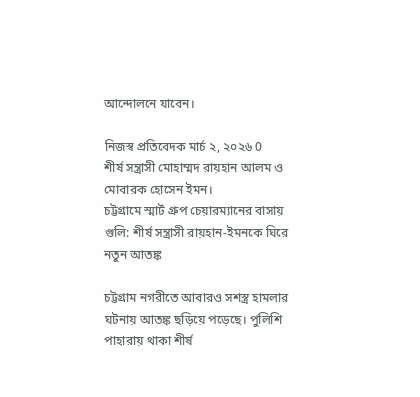আন্দোলনে যাবেন।

নিজস্ব প্রতিবেদক মার্চ ২, ২০২৬ 0
শীর্ষ সন্ত্রাসী মোহাম্মদ রায়হান আলম ও মোবারক হোসেন ইমন।
চট্টগ্রামে স্মার্ট গ্রুপ চেয়ারম্যানের বাসায় গুলি: শীর্ষ সন্ত্রাসী রায়হান-ইমনকে ঘিরে নতুন আতঙ্ক

চট্টগ্রাম নগরীতে আবারও সশস্ত্র হামলার ঘটনায় আতঙ্ক ছড়িয়ে পড়েছে। পুলিশি পাহারায় থাকা শীর্ষ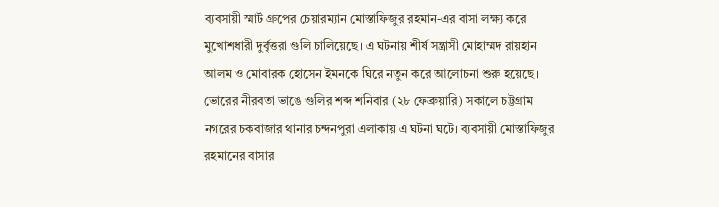ব্যবসায়ী স্মার্ট গ্রুপের চেয়ারম্যান মোস্তাফিজুর রহমান-এর বাসা লক্ষ্য করে মুখোশধারী দুর্বৃত্তরা গুলি চালিয়েছে। এ ঘটনায় শীর্ষ সন্ত্রাসী মোহাম্মদ রায়হান আলম ও মোবারক হোসেন ইমনকে ঘিরে নতুন করে আলোচনা শুরু হয়েছে। ভোরের নীরবতা ভাঙে গুলির শব্দ শনিবার (২৮ ফেব্রুয়ারি) সকালে চট্টগ্রাম নগরের চকবাজার থানার চন্দনপুরা এলাকায় এ ঘটনা ঘটে। ব্যবসায়ী মোস্তাফিজুর রহমানের বাসার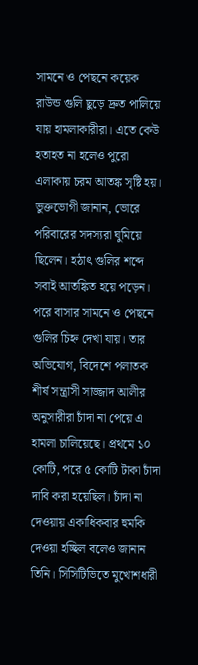সামনে ও পেছনে কয়েক রাউন্ড গুলি ছুড়ে দ্রুত পালিয়ে যায় হামলাকারীরা। এতে কেউ হতাহত না হলেও পুরো এলাকায় চরম আতঙ্ক সৃষ্টি হয়। ভুক্তভোগী জানান, ভোরে পরিবারের সদস্যরা ঘুমিয়ে ছিলেন। হঠাৎ গুলির শব্দে সবাই আতঙ্কিত হয়ে পড়েন। পরে বাসার সামনে ও পেছনে গুলির চিহ্ন দেখা যায়। তার অভিযোগ, বিদেশে পলাতক শীর্ষ সন্ত্রাসী সাজ্জাদ আলীর অনুসারীরা চাঁদা না পেয়ে এ হামলা চালিয়েছে। প্রথমে ১০ কোটি, পরে ৫ কোটি টাকা চাঁদা দাবি করা হয়েছিল। চাঁদা না দেওয়ায় একাধিকবার হুমকি দেওয়া হচ্ছিল বলেও জানান তিনি। সিসিটিভিতে মুখোশধারী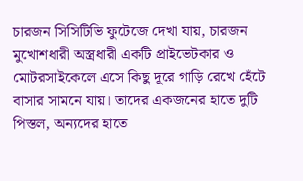চারজন সিসিটিভি ফুটেজে দেখা যায়, চারজন মুখোশধারী অস্ত্রধারী একটি প্রাইভেটকার ও মোটরসাইকেলে এসে কিছু দূরে গাড়ি রেখে হেঁটে বাসার সামনে যায়। তাদের একজনের হাতে দুটি পিস্তল, অন্যদের হাতে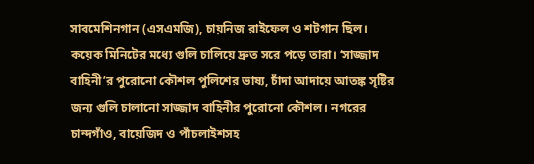সাবমেশিনগান (এসএমজি), চায়নিজ রাইফেল ও শটগান ছিল। কয়েক মিনিটের মধ্যে গুলি চালিয়ে দ্রুত সরে পড়ে তারা। ‘সাজ্জাদ বাহিনী’র পুরোনো কৌশল পুলিশের ভাষ্য, চাঁদা আদায়ে আতঙ্ক সৃষ্টির জন্য গুলি চালানো সাজ্জাদ বাহিনীর পুরোনো কৌশল। নগরের চান্দগাঁও, বায়েজিদ ও পাঁচলাইশসহ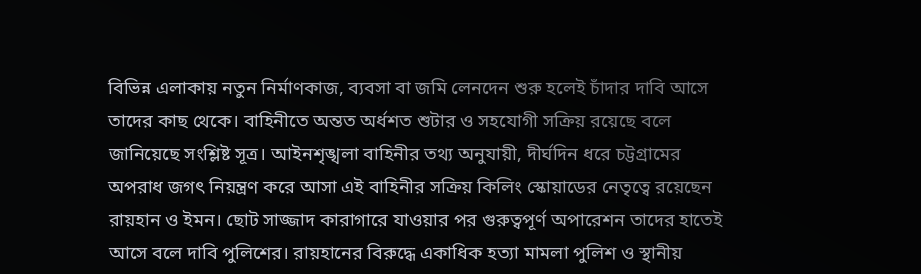বিভিন্ন এলাকায় নতুন নির্মাণকাজ, ব্যবসা বা জমি লেনদেন শুরু হলেই চাঁদার দাবি আসে তাদের কাছ থেকে। বাহিনীতে অন্তত অর্ধশত শুটার ও সহযোগী সক্রিয় রয়েছে বলে জানিয়েছে সংশ্লিষ্ট সূত্র। আইনশৃঙ্খলা বাহিনীর তথ্য অনুযায়ী, দীর্ঘদিন ধরে চট্টগ্রামের অপরাধ জগৎ নিয়ন্ত্রণ করে আসা এই বাহিনীর সক্রিয় কিলিং স্কোয়াডের নেতৃত্বে রয়েছেন রায়হান ও ইমন। ছোট সাজ্জাদ কারাগারে যাওয়ার পর গুরুত্বপূর্ণ অপারেশন তাদের হাতেই আসে বলে দাবি পুলিশের। রায়হানের বিরুদ্ধে একাধিক হত্যা মামলা পুলিশ ও স্থানীয়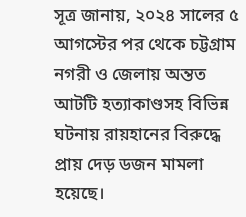সূত্র জানায়, ২০২৪ সালের ৫ আগস্টের পর থেকে চট্টগ্রাম নগরী ও জেলায় অন্তত আটটি হত্যাকাণ্ডসহ বিভিন্ন ঘটনায় রায়হানের বিরুদ্ধে প্রায় দেড় ডজন মামলা হয়েছে।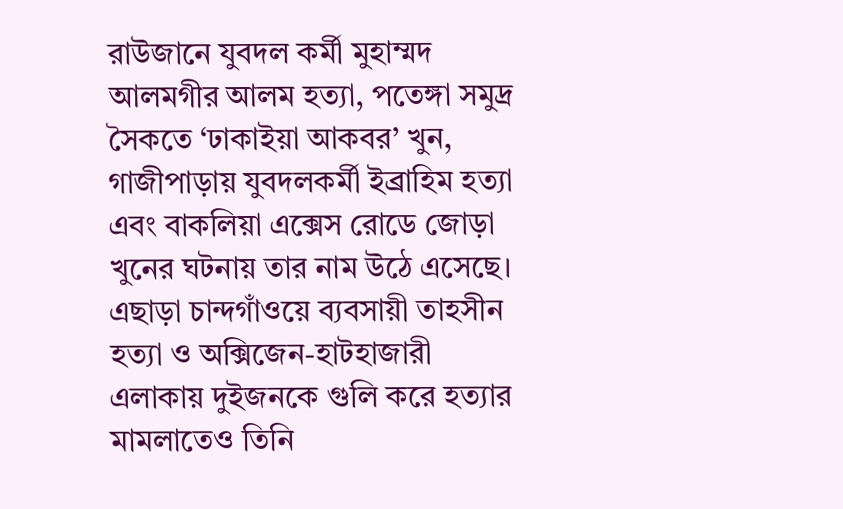রাউজানে যুবদল কর্মী মুহাম্মদ আলমগীর আলম হত্যা, পতেঙ্গা সমুদ্র সৈকতে ‘ঢাকাইয়া আকবর’ খুন, গাজীপাড়ায় যুবদলকর্মী ইব্রাহিম হত্যা এবং বাকলিয়া এক্সেস রোডে জোড়া খুনের ঘটনায় তার নাম উঠে এসেছে। এছাড়া চান্দগাঁওয়ে ব্যবসায়ী তাহসীন হত্যা ও অক্সিজেন-হাটহাজারী এলাকায় দুইজনকে গুলি করে হত্যার মামলাতেও তিনি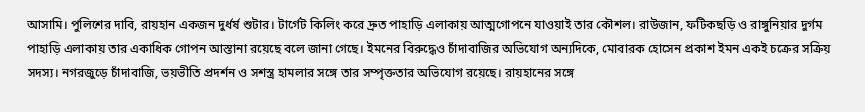আসামি। পুলিশের দাবি, রায়হান একজন দুর্ধর্ষ শুটার। টার্গেট কিলিং করে দ্রুত পাহাড়ি এলাকায় আত্মগোপনে যাওয়াই তার কৌশল। রাউজান, ফটিকছড়ি ও রাঙ্গুনিয়ার দুর্গম পাহাড়ি এলাকায় তার একাধিক গোপন আস্তানা রয়েছে বলে জানা গেছে। ইমনের বিরুদ্ধেও চাঁদাবাজির অভিযোগ অন্যদিকে, মোবারক হোসেন প্রকাশ ইমন একই চক্রের সক্রিয় সদস্য। নগরজুড়ে চাঁদাবাজি, ভয়ভীতি প্রদর্শন ও সশস্ত্র হামলার সঙ্গে তার সম্পৃক্ততার অভিযোগ রয়েছে। রায়হানের সঙ্গে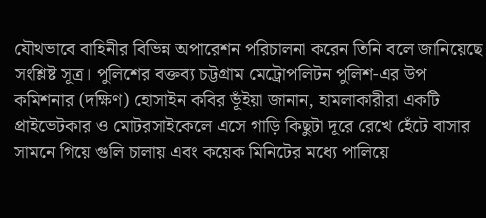যৌথভাবে বাহিনীর বিভিন্ন অপারেশন পরিচালনা করেন তিনি বলে জানিয়েছে সংশ্লিষ্ট সূত্র। পুলিশের বক্তব্য চট্টগ্রাম মেট্রোপলিটন পুলিশ-এর উপ কমিশনার (দক্ষিণ) হোসাইন কবির ভূঁইয়া জানান, হামলাকারীরা একটি প্রাইভেটকার ও মোটরসাইকেলে এসে গাড়ি কিছুটা দূরে রেখে হেঁটে বাসার সামনে গিয়ে গুলি চালায় এবং কয়েক মিনিটের মধ্যে পালিয়ে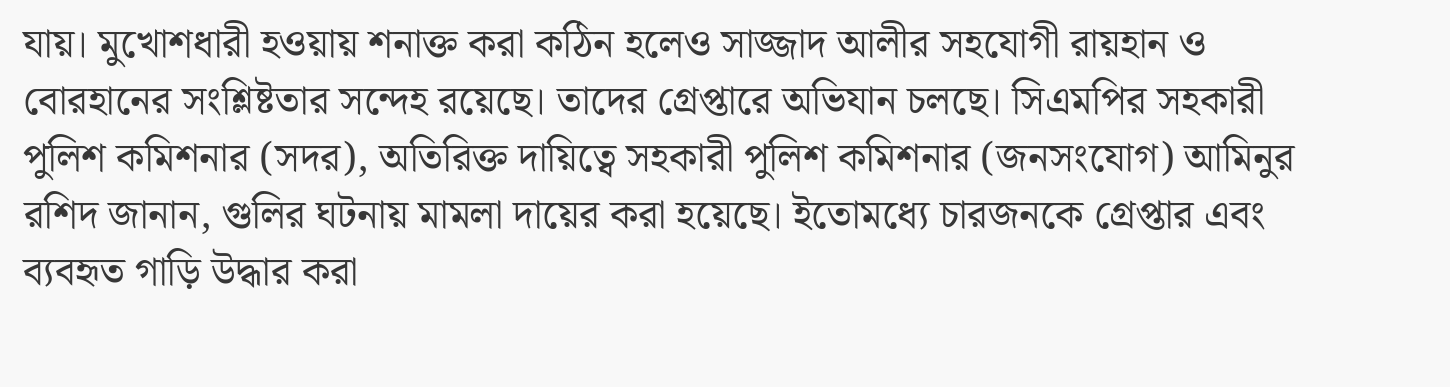যায়। মুখোশধারী হওয়ায় শনাক্ত করা কঠিন হলেও সাজ্জাদ আলীর সহযোগী রায়হান ও বোরহানের সংশ্লিষ্টতার সন্দেহ রয়েছে। তাদের গ্রেপ্তারে অভিযান চলছে। সিএমপির সহকারী পুলিশ কমিশনার (সদর), অতিরিক্ত দায়িত্বে সহকারী পুলিশ কমিশনার (জনসংযোগ) আমিনুর রশিদ জানান, গুলির ঘটনায় মামলা দায়ের করা হয়েছে। ইতোমধ্যে চারজনকে গ্রেপ্তার এবং ব্যবহৃত গাড়ি উদ্ধার করা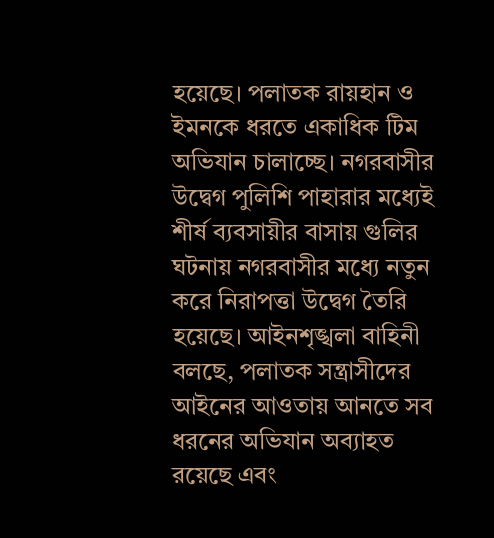হয়েছে। পলাতক রায়হান ও ইমনকে ধরতে একাধিক টিম অভিযান চালাচ্ছে। নগরবাসীর উদ্বেগ পুলিশি পাহারার মধ্যেই শীর্ষ ব্যবসায়ীর বাসায় গুলির ঘটনায় নগরবাসীর মধ্যে নতুন করে নিরাপত্তা উদ্বেগ তৈরি হয়েছে। আইনশৃঙ্খলা বাহিনী বলছে, পলাতক সন্ত্রাসীদের আইনের আওতায় আনতে সব ধরনের অভিযান অব্যাহত রয়েছে এবং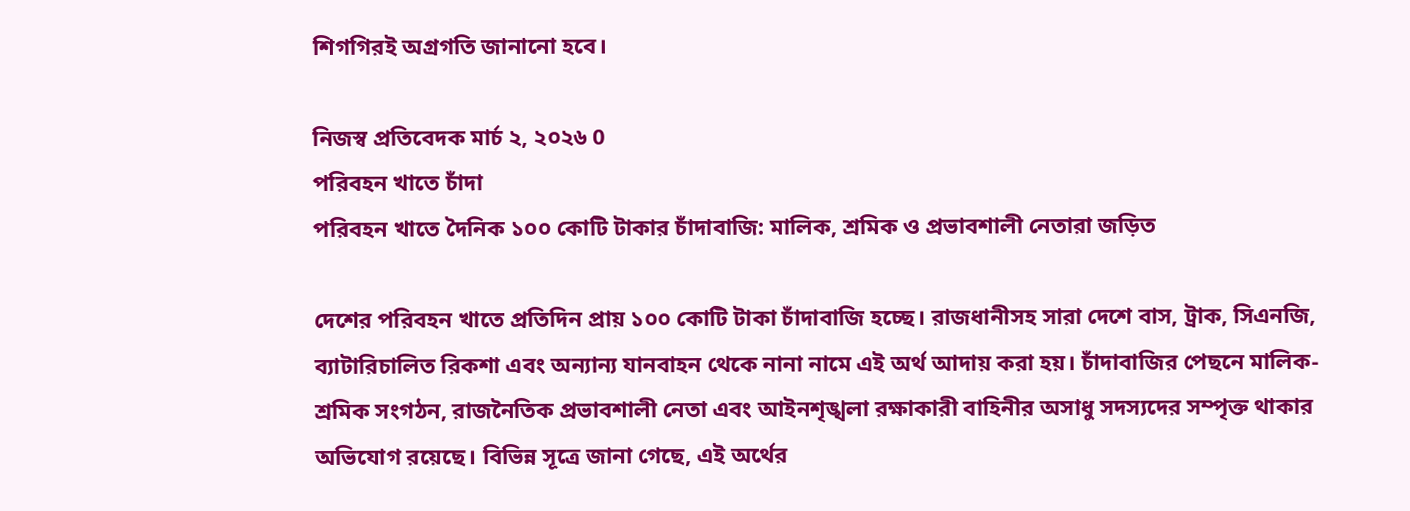শিগগিরই অগ্রগতি জানানো হবে।

নিজস্ব প্রতিবেদক মার্চ ২, ২০২৬ 0
পরিবহন খাতে চাঁদা
পরিবহন খাতে দৈনিক ১০০ কোটি টাকার চাঁদাবাজি: মালিক, শ্রমিক ও প্রভাবশালী নেতারা জড়িত

দেশের পরিবহন খাতে প্রতিদিন প্রায় ১০০ কোটি টাকা চাঁদাবাজি হচ্ছে। রাজধানীসহ সারা দেশে বাস, ট্রাক, সিএনজি, ব্যাটারিচালিত রিকশা এবং অন্যান্য যানবাহন থেকে নানা নামে এই অর্থ আদায় করা হয়। চাঁদাবাজির পেছনে মালিক-শ্রমিক সংগঠন, রাজনৈতিক প্রভাবশালী নেতা এবং আইনশৃঙ্খলা রক্ষাকারী বাহিনীর অসাধু সদস্যদের সম্পৃক্ত থাকার অভিযোগ রয়েছে। বিভিন্ন সূত্রে জানা গেছে, এই অর্থের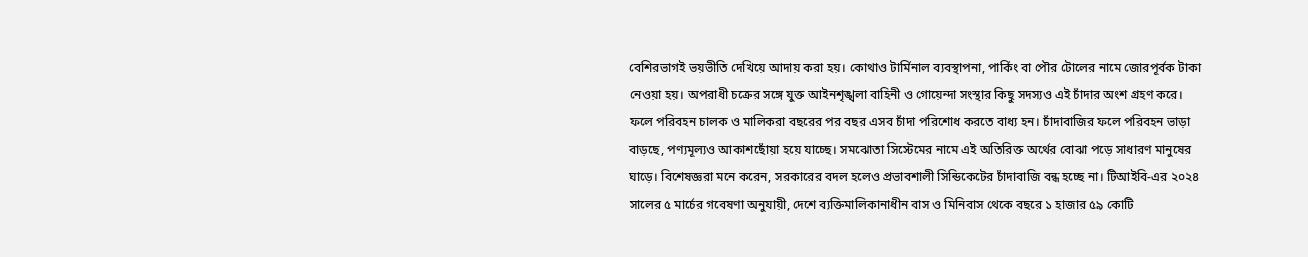বেশিরভাগই ভয়ভীতি দেখিয়ে আদায় করা হয়। কোথাও টার্মিনাল ব্যবস্থাপনা, পার্কিং বা পৌর টোলের নামে জোরপূর্বক টাকা নেওয়া হয়। অপরাধী চক্রের সঙ্গে যুক্ত আইনশৃঙ্খলা বাহিনী ও গোয়েন্দা সংস্থার কিছু সদস্যও এই চাঁদার অংশ গ্রহণ করে। ফলে পরিবহন চালক ও মালিকরা বছরের পর বছর এসব চাঁদা পরিশোধ করতে বাধ্য হন। চাঁদাবাজির ফলে পরিবহন ভাড়া বাড়ছে, পণ্যমূল্যও আকাশছোঁয়া হয়ে যাচ্ছে। সমঝোতা সিস্টেমের নামে এই অতিরিক্ত অর্থের বোঝা পড়ে সাধারণ মানুষের ঘাড়ে। বিশেষজ্ঞরা মনে করেন, সরকারের বদল হলেও প্রভাবশালী সিন্ডিকেটের চাঁদাবাজি বন্ধ হচ্ছে না। টিআইবি-এর ২০২৪ সালের ৫ মার্চের গবেষণা অনুযায়ী, দেশে ব্যক্তিমালিকানাধীন বাস ও মিনিবাস থেকে বছরে ১ হাজার ৫৯ কোটি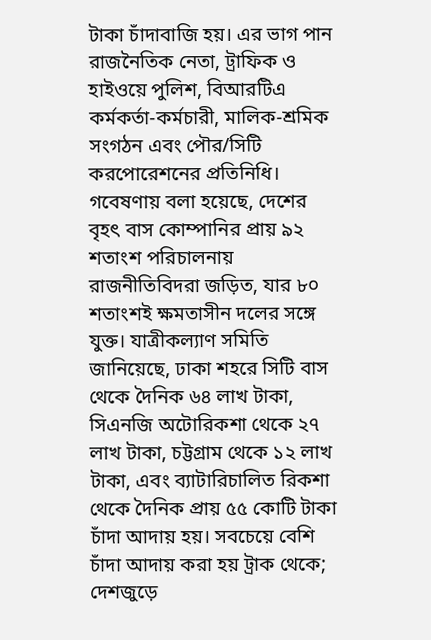টাকা চাঁদাবাজি হয়। এর ভাগ পান রাজনৈতিক নেতা, ট্রাফিক ও হাইওয়ে পুলিশ, বিআরটিএ কর্মকর্তা-কর্মচারী, মালিক-শ্রমিক সংগঠন এবং পৌর/সিটি করপোরেশনের প্রতিনিধি। গবেষণায় বলা হয়েছে, দেশের বৃহৎ বাস কোম্পানির প্রায় ৯২ শতাংশ পরিচালনায় রাজনীতিবিদরা জড়িত, যার ৮০ শতাংশই ক্ষমতাসীন দলের সঙ্গে যুক্ত। যাত্রীকল্যাণ সমিতি জানিয়েছে, ঢাকা শহরে সিটি বাস থেকে দৈনিক ৬৪ লাখ টাকা, সিএনজি অটোরিকশা থেকে ২৭ লাখ টাকা, চট্টগ্রাম থেকে ১২ লাখ টাকা, এবং ব্যাটারিচালিত রিকশা থেকে দৈনিক প্রায় ৫৫ কোটি টাকা চাঁদা আদায় হয়। সবচেয়ে বেশি চাঁদা আদায় করা হয় ট্রাক থেকে; দেশজুড়ে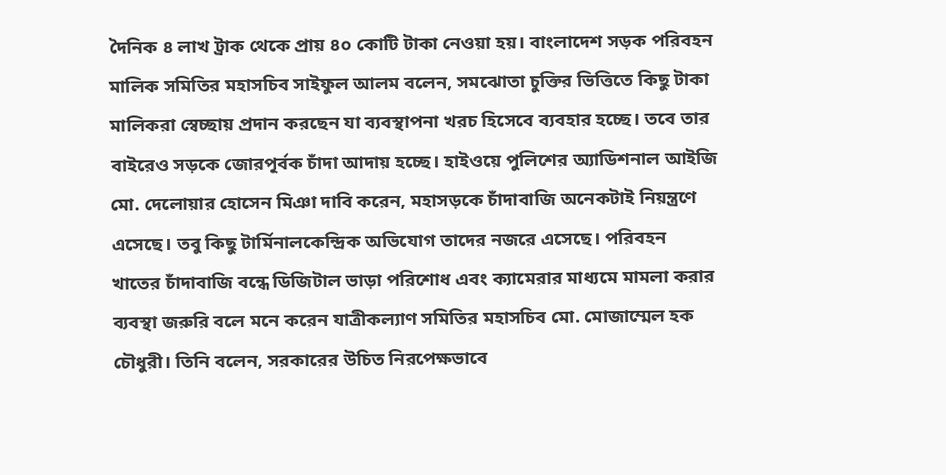দৈনিক ৪ লাখ ট্রাক থেকে প্রায় ৪০ কোটি টাকা নেওয়া হয়। বাংলাদেশ সড়ক পরিবহন মালিক সমিতির মহাসচিব সাইফুল আলম বলেন, সমঝোতা চুক্তির ভিত্তিতে কিছু টাকা মালিকরা স্বেচ্ছায় প্রদান করছেন যা ব্যবস্থাপনা খরচ হিসেবে ব্যবহার হচ্ছে। তবে তার বাইরেও সড়কে জোরপূর্বক চাঁদা আদায় হচ্ছে। হাইওয়ে পুলিশের অ্যাডিশনাল আইজি মো. দেলোয়ার হোসেন মিঞা দাবি করেন, মহাসড়কে চাঁদাবাজি অনেকটাই নিয়ন্ত্রণে এসেছে। তবু কিছু টার্মিনালকেন্দ্রিক অভিযোগ তাদের নজরে এসেছে। পরিবহন খাতের চাঁদাবাজি বন্ধে ডিজিটাল ভাড়া পরিশোধ এবং ক্যামেরার মাধ্যমে মামলা করার ব্যবস্থা জরুরি বলে মনে করেন যাত্রীকল্যাণ সমিতির মহাসচিব মো. মোজাম্মেল হক চৌধুরী। তিনি বলেন, সরকারের উচিত নিরপেক্ষভাবে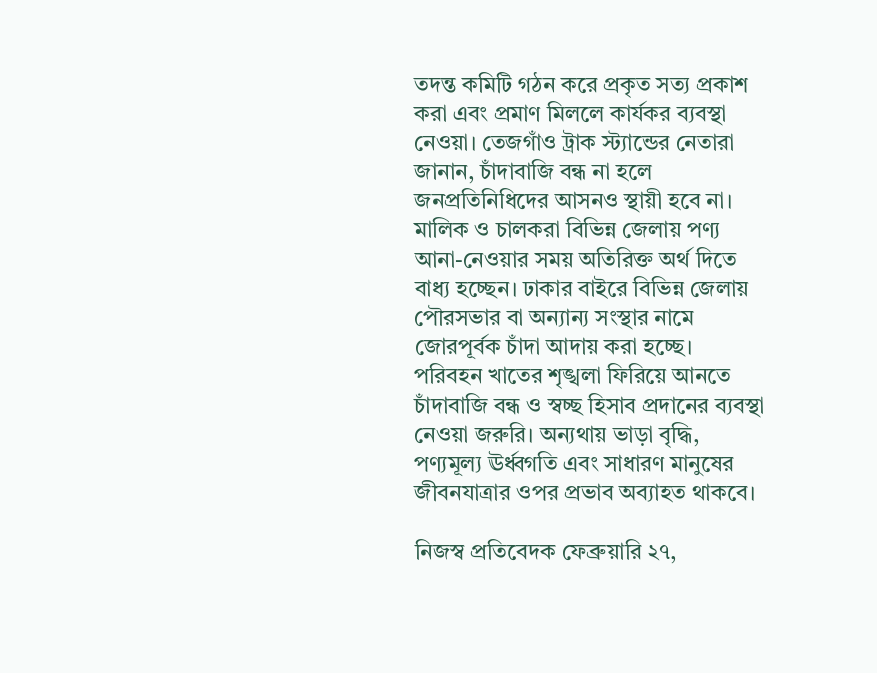তদন্ত কমিটি গঠন করে প্রকৃত সত্য প্রকাশ করা এবং প্রমাণ মিললে কার্যকর ব্যবস্থা নেওয়া। তেজগাঁও ট্রাক স্ট্যান্ডের নেতারা জানান, চাঁদাবাজি বন্ধ না হলে জনপ্রতিনিধিদের আসনও স্থায়ী হবে না। মালিক ও চালকরা বিভিন্ন জেলায় পণ্য আনা-নেওয়ার সময় অতিরিক্ত অর্থ দিতে বাধ্য হচ্ছেন। ঢাকার বাইরে বিভিন্ন জেলায় পৌরসভার বা অন্যান্য সংস্থার নামে জোরপূর্বক চাঁদা আদায় করা হচ্ছে। পরিবহন খাতের শৃঙ্খলা ফিরিয়ে আনতে চাঁদাবাজি বন্ধ ও স্বচ্ছ হিসাব প্রদানের ব্যবস্থা নেওয়া জরুরি। অন্যথায় ভাড়া বৃদ্ধি, পণ্যমূল্য ঊর্ধ্বগতি এবং সাধারণ মানুষের জীবনযাত্রার ওপর প্রভাব অব্যাহত থাকবে।

নিজস্ব প্রতিবেদক ফেব্রুয়ারি ২৭,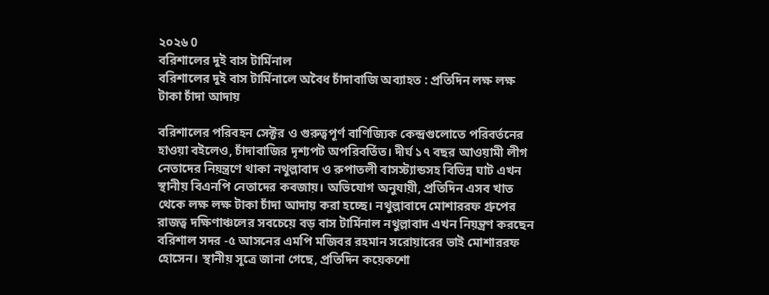২০২৬ 0
বরিশালের দুই বাস টার্মিনাল
বরিশালের দুই বাস টার্মিনালে অবৈধ চাঁদাবাজি অব্যাহত : প্রতিদিন লক্ষ লক্ষ টাকা চাঁদা আদায়

বরিশালের পরিবহন সেক্টর ও গুরুত্বপূর্ণ বাণিজ্যিক কেন্দ্রগুলোতে পরিবর্তনের হাওয়া বইলেও, চাঁদাবাজির দৃশ্যপট অপরিবর্তিত। দীর্ঘ ১৭ বছর আওয়ামী লীগ নেতাদের নিয়ন্ত্রণে থাকা নথুল্লাবাদ ও রুপাতলী বাসস্ট্যান্ডসহ বিভিন্ন ঘাট এখন স্থানীয় বিএনপি নেতাদের কবজায়। অভিযোগ অনুযায়ী, প্রতিদিন এসব খাত থেকে লক্ষ লক্ষ টাকা চাঁদা আদায় করা হচ্ছে। নথুল্লাবাদে মোশাররফ গ্রুপের রাজত্ব দক্ষিণাঞ্চলের সবচেয়ে বড় বাস টার্মিনাল নথুল্লাবাদ এখন নিয়ন্ত্রণ করছেন বরিশাল সদর -৫ আসনের এমপি মজিবর রহমান সরোয়ারের ভাই মোশাররফ হোসেন। স্থানীয় সূত্রে জানা গেছে, প্রতিদিন কয়েকশো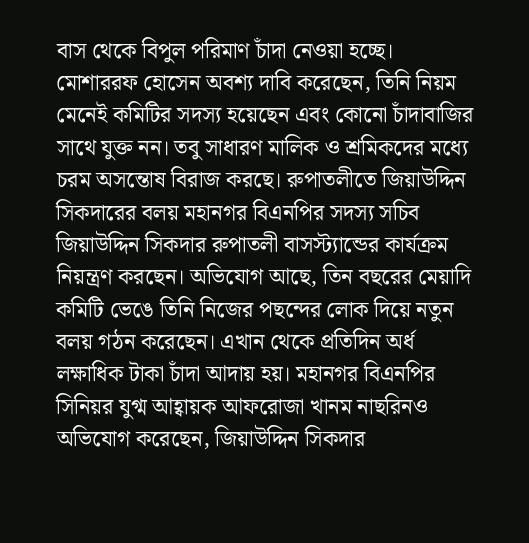বাস থেকে বিপুল পরিমাণ চাঁদা নেওয়া হচ্ছে। মোশাররফ হোসেন অবশ্য দাবি করেছেন, তিনি নিয়ম মেনেই কমিটির সদস্য হয়েছেন এবং কোনো চাঁদাবাজির সাথে যুক্ত নন। তবু সাধারণ মালিক ও শ্রমিকদের মধ্যে চরম অসন্তোষ বিরাজ করছে। রুপাতলীতে জিয়াউদ্দিন সিকদারের বলয় মহানগর বিএনপির সদস্য সচিব জিয়াউদ্দিন সিকদার রুপাতলী বাসস্ট্যান্ডের কার্যক্রম নিয়ন্ত্রণ করছেন। অভিযোগ আছে, তিন বছরের মেয়াদি কমিটি ভেঙে তিনি নিজের পছন্দের লোক দিয়ে নতুন বলয় গঠন করেছেন। এখান থেকে প্রতিদিন অর্ধ লক্ষাধিক টাকা চাঁদা আদায় হয়। মহানগর বিএনপির সিনিয়র যুগ্ম আহ্বায়ক আফরোজা খানম নাছরিনও অভিযোগ করেছেন, জিয়াউদ্দিন সিকদার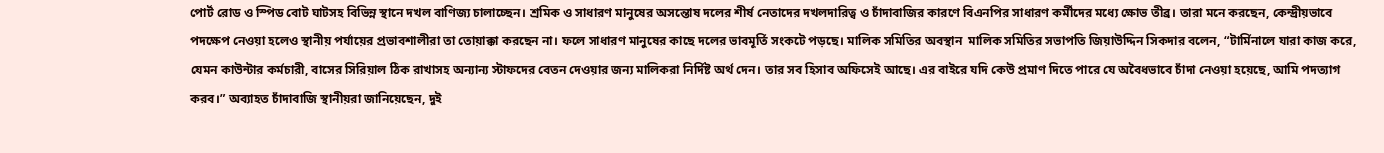পোর্ট রোড ও স্পিড বোট ঘাটসহ বিভিন্ন স্থানে দখল বাণিজ্য চালাচ্ছেন। শ্রমিক ও সাধারণ মানুষের অসন্তোষ দলের শীর্ষ নেতাদের দখলদারিত্ব ও চাঁদাবাজির কারণে বিএনপির সাধারণ কর্মীদের মধ্যে ক্ষোভ তীব্র। তারা মনে করছেন, কেন্দ্রীয়ভাবে পদক্ষেপ নেওয়া হলেও স্থানীয় পর্যায়ের প্রভাবশালীরা তা তোয়াক্কা করছেন না। ফলে সাধারণ মানুষের কাছে দলের ভাবমূর্তি সংকটে পড়ছে। মালিক সমিতির অবস্থান  মালিক সমিতির সভাপতি জিয়াউদ্দিন সিকদার বলেন, “টার্মিনালে যারা কাজ করে, যেমন কাউন্টার কর্মচারী, বাসের সিরিয়াল ঠিক রাখাসহ অন্যান্য স্টাফদের বেতন দেওয়ার জন্য মালিকরা নির্দিষ্ট অর্থ দেন। তার সব হিসাব অফিসেই আছে। এর বাইরে যদি কেউ প্রমাণ দিতে পারে যে অবৈধভাবে চাঁদা নেওয়া হয়েছে, আমি পদত্যাগ করব।” অব্যাহত চাঁদাবাজি স্থানীয়রা জানিয়েছেন, দুই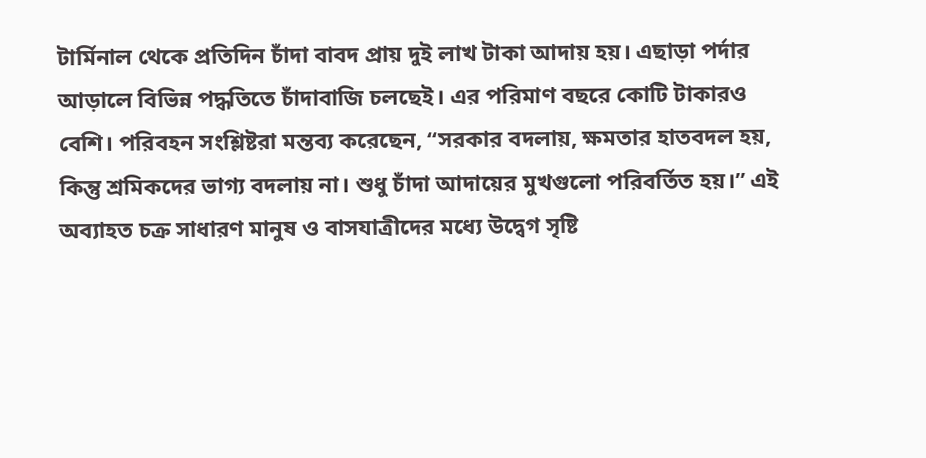টার্মিনাল থেকে প্রতিদিন চাঁদা বাবদ প্রায় দুই লাখ টাকা আদায় হয়। এছাড়া পর্দার আড়ালে বিভিন্ন পদ্ধতিতে চাঁদাবাজি চলছেই। এর পরিমাণ বছরে কোটি টাকারও বেশি। পরিবহন সংশ্লিষ্টরা মন্তব্য করেছেন, “সরকার বদলায়, ক্ষমতার হাতবদল হয়, কিন্তু শ্রমিকদের ভাগ্য বদলায় না। শুধু চাঁদা আদায়ের মুখগুলো পরিবর্তিত হয়।” এই অব্যাহত চক্র সাধারণ মানুষ ও বাসযাত্রীদের মধ্যে উদ্বেগ সৃষ্টি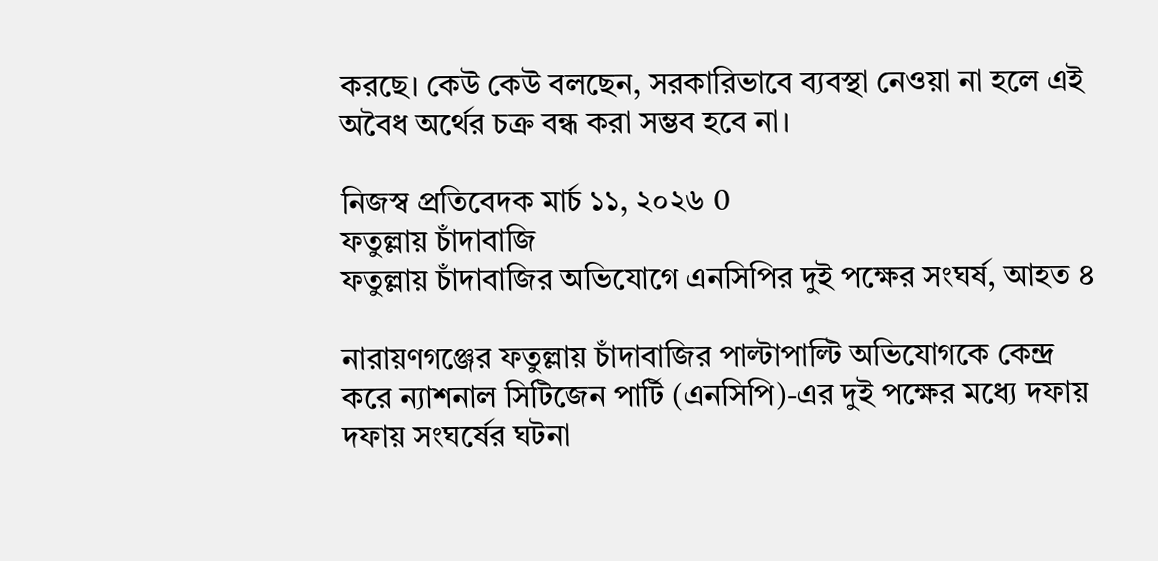করছে। কেউ কেউ বলছেন, সরকারিভাবে ব্যবস্থা নেওয়া না হলে এই অবৈধ অর্থের চক্র বন্ধ করা সম্ভব হবে না।

নিজস্ব প্রতিবেদক মার্চ ১১, ২০২৬ 0
ফতুল্লায় চাঁদাবাজি
ফতুল্লায় চাঁদাবাজির অভিযোগে এনসিপির দুই পক্ষের সংঘর্ষ, আহত ৪

নারায়ণগঞ্জের ফতুল্লায় চাঁদাবাজির পাল্টাপাল্টি অভিযোগকে কেন্দ্র করে ন্যাশনাল সিটিজেন পার্টি (এনসিপি)-এর দুই পক্ষের মধ্যে দফায় দফায় সংঘর্ষের ঘটনা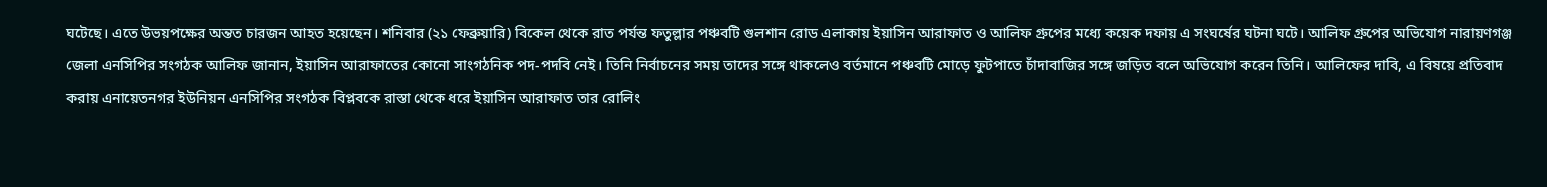ঘটেছে। এতে উভয়পক্ষের অন্তত চারজন আহত হয়েছেন। শনিবার (২১ ফেব্রুয়ারি) বিকেল থেকে রাত পর্যন্ত ফতুল্লার পঞ্চবটি গুলশান রোড এলাকায় ইয়াসিন আরাফাত ও আলিফ গ্রুপের মধ্যে কয়েক দফায় এ সংঘর্ষের ঘটনা ঘটে। আলিফ গ্রুপের অভিযোগ নারায়ণগঞ্জ জেলা এনসিপির সংগঠক আলিফ জানান, ইয়াসিন আরাফাতের কোনো সাংগঠনিক পদ-পদবি নেই। তিনি নির্বাচনের সময় তাদের সঙ্গে থাকলেও বর্তমানে পঞ্চবটি মোড়ে ফুটপাতে চাঁদাবাজির সঙ্গে জড়িত বলে অভিযোগ করেন তিনি। আলিফের দাবি, এ বিষয়ে প্রতিবাদ করায় এনায়েতনগর ইউনিয়ন এনসিপির সংগঠক বিপ্লবকে রাস্তা থেকে ধরে ইয়াসিন আরাফাত তার রোলিং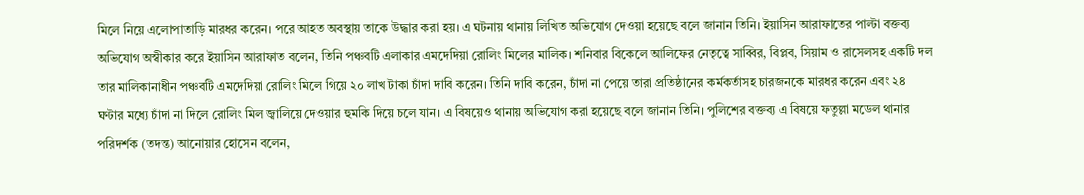মিলে নিয়ে এলোপাতাড়ি মারধর করেন। পরে আহত অবস্থায় তাকে উদ্ধার করা হয়। এ ঘটনায় থানায় লিখিত অভিযোগ দেওয়া হয়েছে বলে জানান তিনি। ইয়াসিন আরাফাতের পাল্টা বক্তব্য অভিযোগ অস্বীকার করে ইয়াসিন আরাফাত বলেন, তিনি পঞ্চবটি এলাকার এমদেদিয়া রোলিং মিলের মালিক। শনিবার বিকেলে আলিফের নেতৃত্বে সাব্বির, বিপ্লব, সিয়াম ও রাসেলসহ একটি দল তার মালিকানাধীন পঞ্চবটি এমদেদিয়া রোলিং মিলে গিয়ে ২০ লাখ টাকা চাঁদা দাবি করেন। তিনি দাবি করেন, চাঁদা না পেয়ে তারা প্রতিষ্ঠানের কর্মকর্তাসহ চারজনকে মারধর করেন এবং ২৪ ঘণ্টার মধ্যে চাঁদা না দিলে রোলিং মিল জ্বালিয়ে দেওয়ার হুমকি দিয়ে চলে যান। এ বিষয়েও থানায় অভিযোগ করা হয়েছে বলে জানান তিনি। পুলিশের বক্তব্য এ বিষয়ে ফতুল্লা মডেল থানার পরিদর্শক (তদন্ত) আনোয়ার হোসেন বলেন,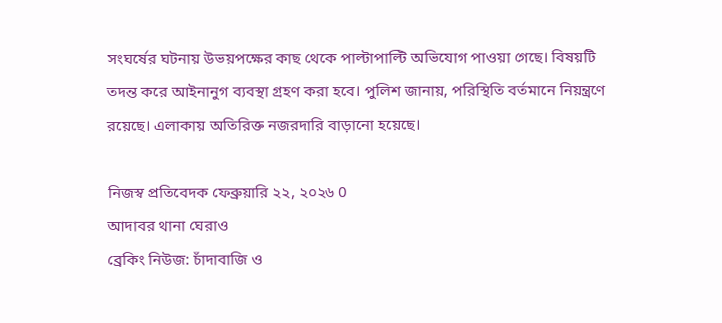সংঘর্ষের ঘটনায় উভয়পক্ষের কাছ থেকে পাল্টাপাল্টি অভিযোগ পাওয়া গেছে। বিষয়টি তদন্ত করে আইনানুগ ব্যবস্থা গ্রহণ করা হবে। পুলিশ জানায়, পরিস্থিতি বর্তমানে নিয়ন্ত্রণে রয়েছে। এলাকায় অতিরিক্ত নজরদারি বাড়ানো হয়েছে।

নিজস্ব প্রতিবেদক ফেব্রুয়ারি ২২, ২০২৬ 0
আদাবর থানা ঘেরাও
ব্রেকিং নিউজ: চাঁদাবাজি ও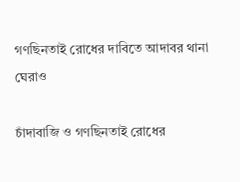গণছিনতাই রোধের দাবিতে আদাবর থানা ঘেরাও

চাঁদাবাজি ও গণছিনতাই রোধের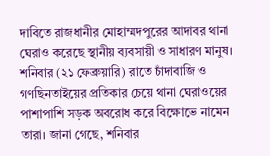দাবিতে রাজধানীর মোহাম্মদপুরের আদাবর থানা ঘেরাও করেছে স্থানীয় ব্যবসায়ী ও সাধারণ মানুষ। শনিবার (২১ ফেব্রুয়ারি) রাতে চাঁদাবাজি ও গণছিনতাইয়ের প্রতিকার চেয়ে থানা ঘেরাওয়ের পাশাপাশি সড়ক অবরোধ করে বিক্ষোভে নামেন তারা। জানা গেছে, শনিবার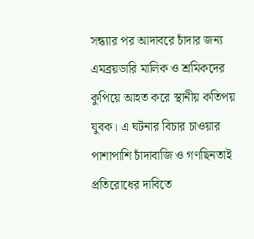সন্ধ্যার পর আদাবরে চাঁদার জন্য এমব্রয়ডারি মালিক ও শ্রমিকদের কুপিয়ে আহত করে স্থানীয় কতিপয় যুবক। এ ঘটনার বিচার চাওয়ার পাশাপাশি চাঁদাবাজি ও গণছিনতাই প্রতিরোধের দাবিতে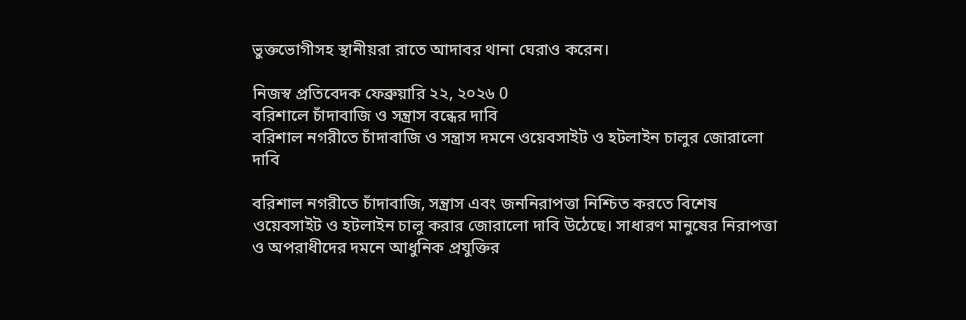ভুক্তভোগীসহ স্থানীয়রা রাতে আদাবর থানা ঘেরাও করেন।

নিজস্ব প্রতিবেদক ফেব্রুয়ারি ২২, ২০২৬ 0
বরিশালে চাঁদাবাজি ও সন্ত্রাস বন্ধের দাবি
বরিশাল নগরীতে চাঁদাবাজি ও সন্ত্রাস দমনে ওয়েবসাইট ও হটলাইন চালুর জোরালো দাবি

বরিশাল নগরীতে চাঁদাবাজি, সন্ত্রাস এবং জননিরাপত্তা নিশ্চিত করতে বিশেষ ওয়েবসাইট ও হটলাইন চালু করার জোরালো দাবি উঠেছে। সাধারণ মানুষের নিরাপত্তা ও অপরাধীদের দমনে আধুনিক প্রযুক্তির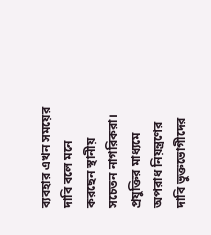ব্যবহার এখন সময়ের দাবি বলে মনে করছেন স্থানীয় সচেতন নাগরিকরা। প্রযুক্তির মাধ্যমে অপরাধ নিয়ন্ত্রণের দাবি ভুক্তভোগীদের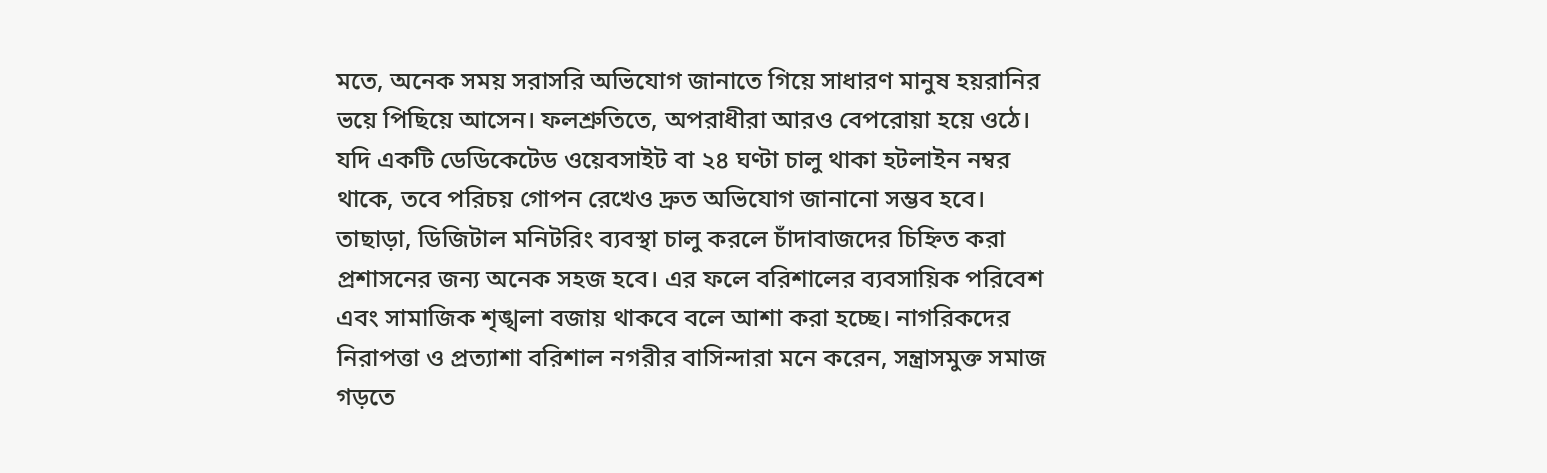মতে, অনেক সময় সরাসরি অভিযোগ জানাতে গিয়ে সাধারণ মানুষ হয়রানির ভয়ে পিছিয়ে আসেন। ফলশ্রুতিতে, অপরাধীরা আরও বেপরোয়া হয়ে ওঠে। যদি একটি ডেডিকেটেড ওয়েবসাইট বা ২৪ ঘণ্টা চালু থাকা হটলাইন নম্বর থাকে, তবে পরিচয় গোপন রেখেও দ্রুত অভিযোগ জানানো সম্ভব হবে। তাছাড়া, ডিজিটাল মনিটরিং ব্যবস্থা চালু করলে চাঁদাবাজদের চিহ্নিত করা প্রশাসনের জন্য অনেক সহজ হবে। এর ফলে বরিশালের ব্যবসায়িক পরিবেশ এবং সামাজিক শৃঙ্খলা বজায় থাকবে বলে আশা করা হচ্ছে। নাগরিকদের নিরাপত্তা ও প্রত্যাশা বরিশাল নগরীর বাসিন্দারা মনে করেন, সন্ত্রাসমুক্ত সমাজ গড়তে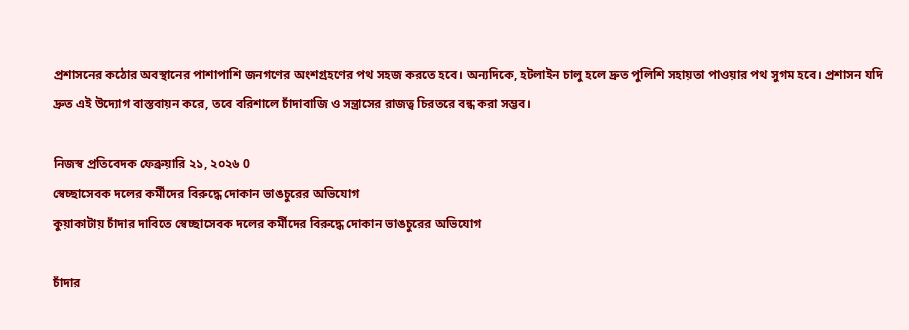প্রশাসনের কঠোর অবস্থানের পাশাপাশি জনগণের অংশগ্রহণের পথ সহজ করতে হবে। অন্যদিকে, হটলাইন চালু হলে দ্রুত পুলিশি সহায়তা পাওয়ার পথ সুগম হবে। প্রশাসন যদি দ্রুত এই উদ্যোগ বাস্তবায়ন করে, তবে বরিশালে চাঁদাবাজি ও সন্ত্রাসের রাজত্ব চিরতরে বন্ধ করা সম্ভব।

নিজস্ব প্রতিবেদক ফেব্রুয়ারি ২১, ২০২৬ 0
স্বেচ্ছাসেবক দলের কর্মীদের বিরুদ্ধে দোকান ভাঙচুরের অভিযোগ
কুয়াকাটায় চাঁদার দাবিতে স্বেচ্ছাসেবক দলের কর্মীদের বিরুদ্ধে দোকান ভাঙচুরের অভিযোগ

চাঁদার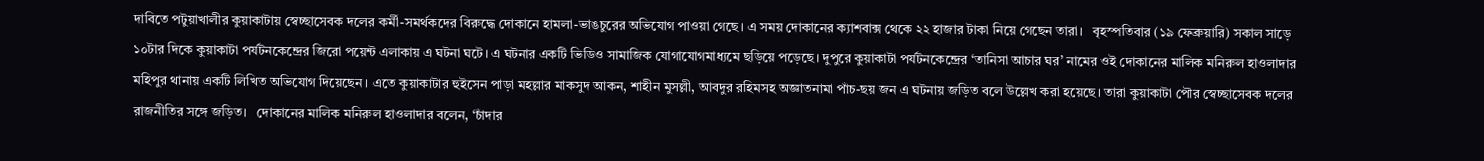দাবিতে পটুয়াখালীর কুয়াকাটায় স্বেচ্ছাসেবক দলের কর্মী-সমর্থকদের বিরুদ্ধে দোকানে হামলা-ভাঙচুরের অভিযোগ পাওয়া গেছে। এ সময় দোকানের ক্যাশবাক্স থেকে ২২ হাজার টাকা নিয়ে গেছেন তারা।   বৃহস্পতিবার (১৯ ফেব্রুয়ারি) সকাল সাড়ে ১০টার দিকে কুয়াকাটা পর্যটনকেন্দ্রের জিরো পয়েন্ট এলাকায় এ ঘটনা ঘটে। এ ঘটনার একটি ভিডিও সামাজিক যোগাযোগমাধ্যমে ছড়িয়ে পড়েছে। দুপুরে কুয়াকাটা পর্যটনকেন্দ্রের ‘তানিসা আচার ঘর’ নামের ওই দোকানের মালিক মনিরুল হাওলাদার মহিপুর থানায় একটি লিখিত অভিযোগ দিয়েছেন। এতে কুয়াকাটার হুইসেন পাড়া মহল্লার মাকসুদ আকন, শাহীন মুসল্লী, আবদুর রহিমসহ অজ্ঞাতনামা পাঁচ-ছয় জন এ ঘটনায় জড়িত বলে উল্লেখ করা হয়েছে। তারা কুয়াকাটা পৌর স্বেচ্ছাসেবক দলের রাজনীতির সঙ্গে জড়িত।   দোকানের মালিক মনিরুল হাওলাদার বলেন, ‘চাঁদার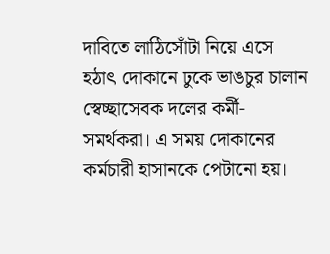দাবিতে লাঠিসোঁটা নিয়ে এসে হঠাৎ দোকানে ঢুকে ভাঙচুর চালান স্বেচ্ছাসেবক দলের কর্মী-সমর্থকরা। এ সময় দোকানের কর্মচারী হাসানকে পেটানো হয়।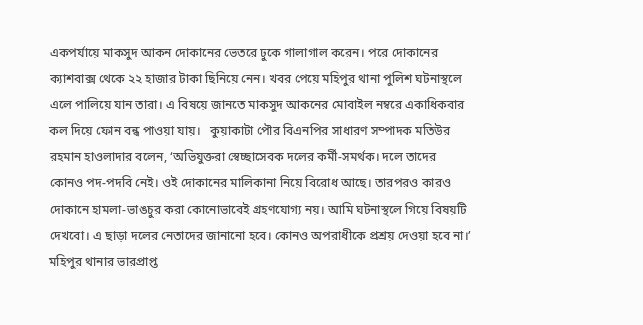একপর্যায়ে মাকসুদ আকন দোকানের ভেতরে ঢুকে গালাগাল করেন। পরে দোকানের ক্যাশবাক্স থেকে ২২ হাজার টাকা ছিনিয়ে নেন। খবর পেয়ে মহিপুর থানা পুলিশ ঘটনাস্থলে এলে পালিয়ে যান তারা। এ বিষয়ে জানতে মাকসুদ আকনের মোবাইল নম্বরে একাধিকবার কল দিয়ে ফোন বন্ধ পাওয়া যায়।   কুয়াকাটা পৌর বিএনপির সাধারণ সম্পাদক মতিউর রহমান হাওলাদার বলেন, ‘অভিযুক্তরা স্বেচ্ছাসেবক দলের কর্মী-সমর্থক। দলে তাদের কোনও পদ-পদবি নেই। ওই দোকানের মালিকানা নিয়ে বিরোধ আছে। তারপরও কারও দোকানে হামলা-ভাঙচুর করা কোনোভাবেই গ্রহণযোগ্য নয়। আমি ঘটনাস্থলে গিয়ে বিষয়টি দেখবো। এ ছাড়া দলের নেতাদের জানানো হবে। কোনও অপরাধীকে প্রশ্রয় দেওয়া হবে না।’   মহিপুর থানার ভারপ্রাপ্ত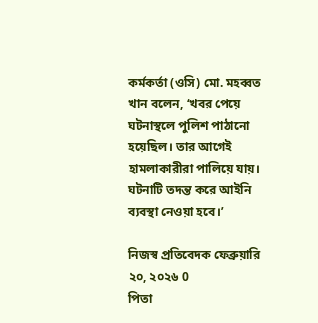কর্মকর্তা (ওসি) মো. মহব্বত খান বলেন, ‘খবর পেয়ে ঘটনাস্থলে পুলিশ পাঠানো হয়েছিল। তার আগেই হামলাকারীরা পালিয়ে যায়। ঘটনাটি তদন্ত করে আইনি ব্যবস্থা নেওয়া হবে।’

নিজস্ব প্রতিবেদক ফেব্রুয়ারি ২০, ২০২৬ 0
পিতা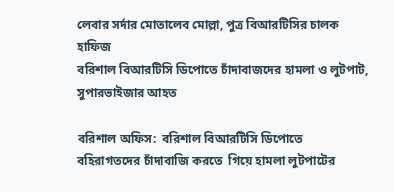লেবার সর্দার মোতালেব মোল্লা, পুত্র বিআরটিসির চালক হাফিজ
বরিশাল বিআরটিসি ডিপোতে চাঁদাবাজদের হামলা ও লুটপাট, সুপারভাইজার আহত

বরিশাল অফিস:  বরিশাল বিআরটিসি ডিপোতে বহিরাগতদের চাঁদাবাজি করতে  গিয়ে হামলা লুটপাটের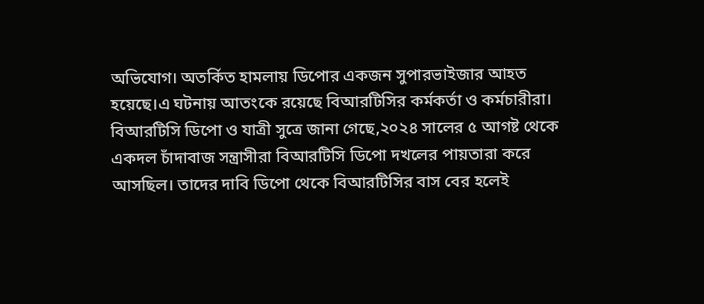অভিযোগ। অতর্কিত হামলায় ডিপোর একজন সুপারভাইজার আহত হয়েছে।এ ঘটনায় আতংকে রয়েছে বিআরটিসির কর্মকর্তা ও কর্মচারীরা। বিআরটিসি ডিপো ও যাত্রী সুত্রে জানা গেছে,২০২৪ সালের ৫ আগষ্ট থেকে একদল চাঁদাবাজ সন্ত্রাসীরা বিআরটিসি ডিপো দখলের পায়তারা করে আসছিল। তাদের দাবি ডিপো থেকে বিআরটিসির বাস বের হলেই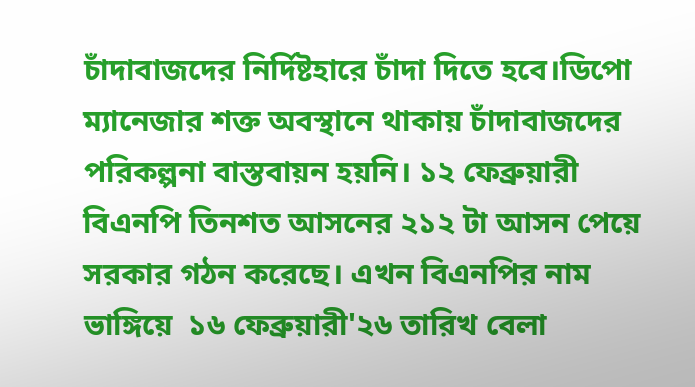চাঁদাবাজদের নির্দিষ্টহারে চাঁদা দিতে হবে।ডিপো ম্যানেজার শক্ত অবস্থানে থাকায় চাঁদাবাজদের পরিকল্পনা বাস্তবায়ন হয়নি। ১২ ফেব্রুয়ারী বিএনপি তিনশত আসনের ২১২ টা আসন পেয়ে সরকার গঠন করেছে। এখন বিএনপির নাম ভাঙ্গিয়ে  ১৬ ফেব্রুয়ারী'২৬ তারিখ বেলা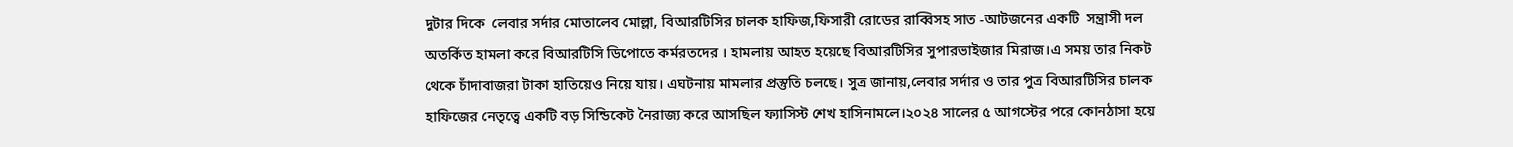দুটার দিকে  লেবার সর্দার মোতালেব মোল্লা, বিআরটিসির চালক হাফিজ,ফিসারী রোডের রাব্বিসহ সাত -আটজনের একটি  সন্ত্রাসী দল অতর্কিত হামলা করে বিআরটিসি ডিপোতে কর্মরতদের । হামলায় আহত হয়েছে বিআরটিসির সুপারভাইজার মিরাজ।এ সময় তার নিকট থেকে চাঁদাবাজরা টাকা হাতিয়েও নিয়ে যায়। এঘটনায় মামলার প্রস্তুতি চলছে। সুত্র জানায়,লেবার সর্দার ও তার পুত্র বিআরটিসির চালক হাফিজের নেতৃত্বে একটি বড় সিন্ডিকেট নৈরাজ্য করে আসছিল ফ্যাসিস্ট শেখ হাসিনামলে।২০২৪ সালের ৫ আগস্টের পরে কোনঠাসা হয়ে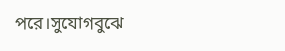পরে।সুযোগবুঝে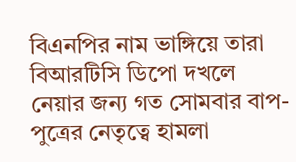বিএনপির নাম ভাঙ্গিয়ে তারা বিআরটিসি ডিপো দখলে নেয়ার জন্য গত সোমবার বাপ-পুত্রের নেতৃত্বে হামলা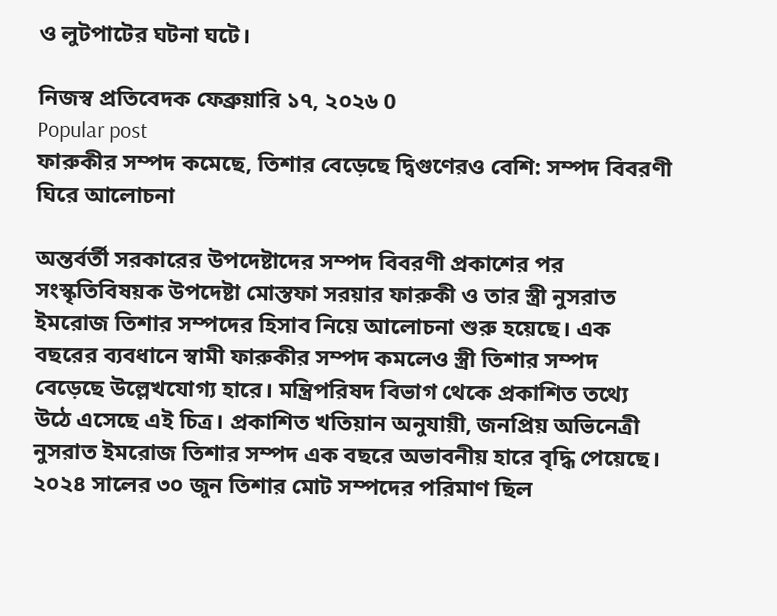ও লুটপাটের ঘটনা ঘটে।

নিজস্ব প্রতিবেদক ফেব্রুয়ারি ১৭, ২০২৬ 0
Popular post
ফারুকীর সম্পদ কমেছে, তিশার বেড়েছে দ্বিগুণেরও বেশি: সম্পদ বিবরণী ঘিরে আলোচনা

অন্তর্বর্তী সরকারের উপদেষ্টাদের সম্পদ বিবরণী প্রকাশের পর সংস্কৃতিবিষয়ক উপদেষ্টা মোস্তফা সরয়ার ফারুকী ও তার স্ত্রী নুসরাত ইমরোজ তিশার সম্পদের হিসাব নিয়ে আলোচনা শুরু হয়েছে। এক বছরের ব্যবধানে স্বামী ফারুকীর সম্পদ কমলেও স্ত্রী তিশার সম্পদ বেড়েছে উল্লেখযোগ্য হারে। মন্ত্রিপরিষদ বিভাগ থেকে প্রকাশিত তথ্যে উঠে এসেছে এই চিত্র। প্রকাশিত খতিয়ান অনুযায়ী, জনপ্রিয় অভিনেত্রী নুসরাত ইমরোজ তিশার সম্পদ এক বছরে অভাবনীয় হারে বৃদ্ধি পেয়েছে। ২০২৪ সালের ৩০ জুন তিশার মোট সম্পদের পরিমাণ ছিল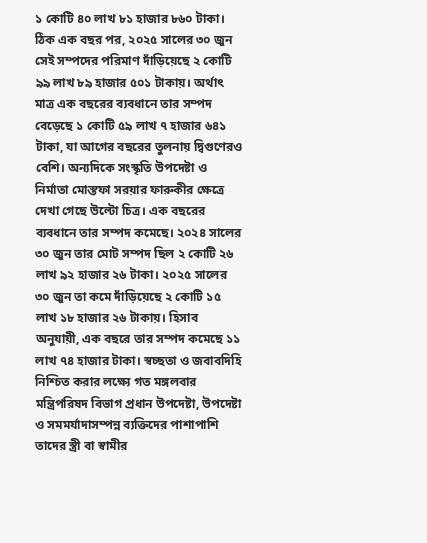১ কোটি ৪০ লাখ ৮১ হাজার ৮৬০ টাকা। ঠিক এক বছর পর, ২০২৫ সালের ৩০ জুন সেই সম্পদের পরিমাণ দাঁড়িয়েছে ২ কোটি ৯৯ লাখ ৮৯ হাজার ৫০১ টাকায়। অর্থাৎ মাত্র এক বছরের ব্যবধানে তার সম্পদ বেড়েছে ১ কোটি ৫৯ লাখ ৭ হাজার ৬৪১ টাকা, যা আগের বছরের তুলনায় দ্বিগুণেরও বেশি। অন্যদিকে সংস্কৃতি উপদেষ্টা ও নির্মাতা মোস্তফা সরয়ার ফারুকীর ক্ষেত্রে দেখা গেছে উল্টো চিত্র। এক বছরের ব্যবধানে তার সম্পদ কমেছে। ২০২৪ সালের ৩০ জুন তার মোট সম্পদ ছিল ২ কোটি ২৬ লাখ ৯২ হাজার ২৬ টাকা। ২০২৫ সালের ৩০ জুন তা কমে দাঁড়িয়েছে ২ কোটি ১৫ লাখ ১৮ হাজার ২৬ টাকায়। হিসাব অনুযায়ী, এক বছরে তার সম্পদ কমেছে ১১ লাখ ৭৪ হাজার টাকা। স্বচ্ছতা ও জবাবদিহি নিশ্চিত করার লক্ষ্যে গত মঙ্গলবার মন্ত্রিপরিষদ বিভাগ প্রধান উপদেষ্টা, উপদেষ্টা ও সমমর্যাদাসম্পন্ন ব্যক্তিদের পাশাপাশি তাদের স্ত্রী বা স্বামীর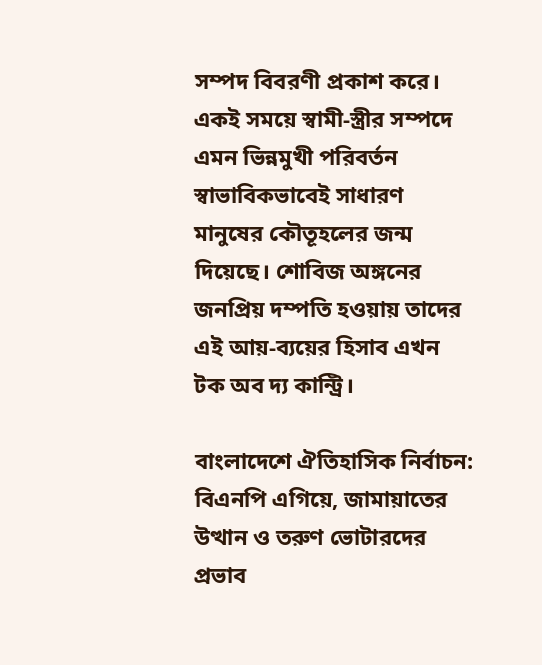সম্পদ বিবরণী প্রকাশ করে। একই সময়ে স্বামী-স্ত্রীর সম্পদে এমন ভিন্নমুখী পরিবর্তন স্বাভাবিকভাবেই সাধারণ মানুষের কৌতূহলের জন্ম দিয়েছে। শোবিজ অঙ্গনের জনপ্রিয় দম্পতি হওয়ায় তাদের এই আয়-ব্যয়ের হিসাব এখন টক অব দ্য কান্ট্রি।

বাংলাদেশে ঐতিহাসিক নির্বাচন: বিএনপি এগিয়ে, জামায়াতের উত্থান ও তরুণ ভোটারদের প্রভাব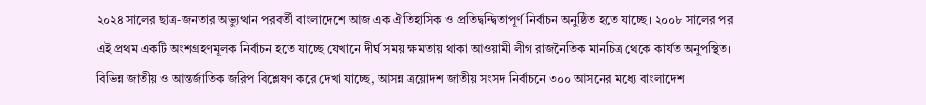২০২৪ সালের ছাত্র-জনতার অভ্যুত্থান পরবর্তী বাংলাদেশে আজ এক ঐতিহাসিক ও প্রতিদ্বন্দ্বিতাপূর্ণ নির্বাচন অনুষ্ঠিত হতে যাচ্ছে। ২০০৮ সালের পর এই প্রথম একটি অংশগ্রহণমূলক নির্বাচন হতে যাচ্ছে যেখানে দীর্ঘ সময় ক্ষমতায় থাকা আওয়ামী লীগ রাজনৈতিক মানচিত্র থেকে কার্যত অনুপস্থিত। বিভিন্ন জাতীয় ও আন্তর্জাতিক জরিপ বিশ্লেষণ করে দেখা যাচ্ছে, আসন্ন ত্রয়োদশ জাতীয় সংসদ নির্বাচনে ৩০০ আসনের মধ্যে বাংলাদেশ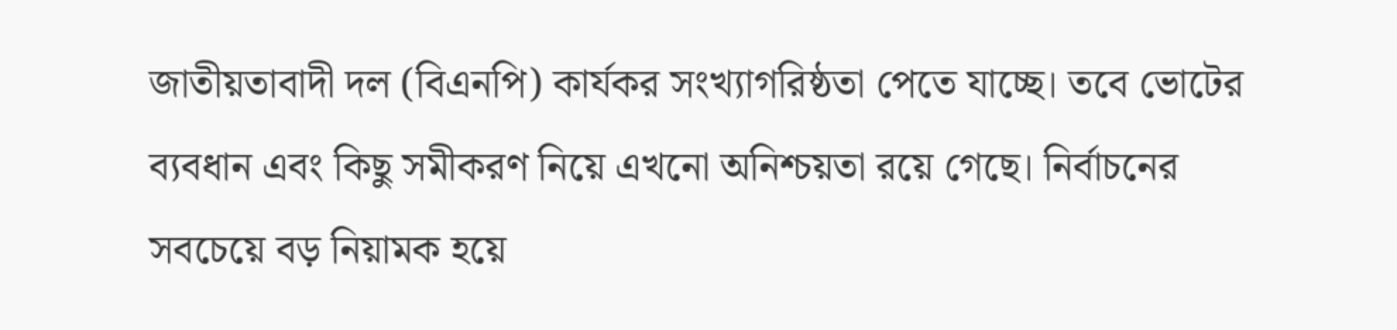জাতীয়তাবাদী দল (বিএনপি) কার্যকর সংখ্যাগরিষ্ঠতা পেতে যাচ্ছে। তবে ভোটের ব্যবধান এবং কিছু সমীকরণ নিয়ে এখনো অনিশ্চয়তা রয়ে গেছে। নির্বাচনের সবচেয়ে বড় নিয়ামক হয়ে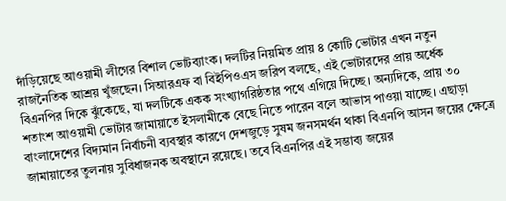দাঁড়িয়েছে আওয়ামী লীগের বিশাল ভোটব্যাংক। দলটির নিয়মিত প্রায় ৪ কোটি ভোটার এখন নতুন রাজনৈতিক আশ্রয় খুঁজছেন। সিআরএফ বা বিইপিওএস জরিপ বলছে, এই ভোটারদের প্রায় অর্ধেক বিএনপির দিকে ঝুঁকেছে, যা দলটিকে একক সংখ্যাগরিষ্ঠতার পথে এগিয়ে দিচ্ছে। অন্যদিকে, প্রায় ৩০ শতাংশ আওয়ামী ভোটার জামায়াতে ইসলামীকে বেছে নিতে পারেন বলে আভাস পাওয়া যাচ্ছে। এছাড়া বাংলাদেশের বিদ্যমান নির্বাচনী ব্যবস্থার কারণে দেশজুড়ে সুষম জনসমর্থন থাকা বিএনপি আসন জয়ের ক্ষেত্রে জামায়াতের তুলনায় সুবিধাজনক অবস্থানে রয়েছে। তবে বিএনপির এই সম্ভাব্য জয়ের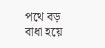পথে বড় বাধা হয়ে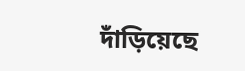দাঁড়িয়েছে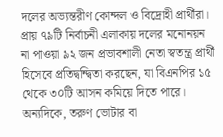দলের অভ্যন্তরীণ কোন্দল ও বিদ্রোহী প্রার্থীরা। প্রায় ৭৯টি নির্বাচনী এলাকায় দলের মনোনয়ন না পাওয়া ৯২ জন প্রভাবশালী নেতা স্বতন্ত্র প্রার্থী হিসেবে প্রতিদ্বন্দ্বিতা করছেন, যা বিএনপির ১৫ থেকে ৩০টি আসন কমিয়ে দিতে পারে। অন্যদিকে, তরুণ ভোটার বা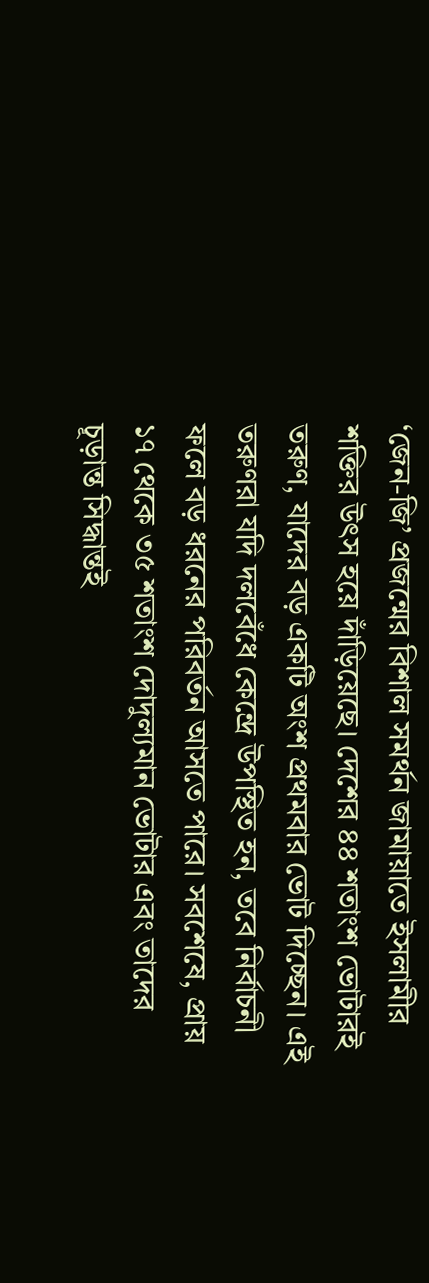‘জেন-জি’ প্রজন্মের বিশাল সমর্থন জামায়াতে ইসলামীর শক্তির উৎস হয়ে দাঁড়িয়েছে। দেশের ৪৪ শতাংশ ভোটারই তরুণ, যাদের বড় একটি অংশ প্রথমবার ভোট দিচ্ছেন। এই তরুণরা যদি দলবেঁধে কেন্দ্রে উপস্থিত হন, তবে নির্বাচনী ফলে বড় ধরনের পরিবর্তন আসতে পারে। সবশেষে, প্রায় ১৭ থেকে ৩৫ শতাংশ দোদুল্যমান ভোটার এবং তাদের চূড়ান্ত সিদ্ধান্তই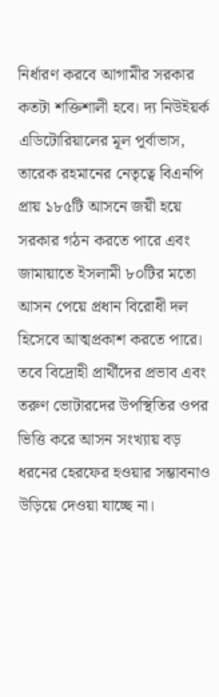নির্ধারণ করবে আগামীর সরকার কতটা শক্তিশালী হবে। দ্য নিউইয়র্ক এডিটোরিয়ালের মূল পূর্বাভাস, তারেক রহমানের নেতৃত্বে বিএনপি প্রায় ১৮৫টি আসনে জয়ী হয়ে সরকার গঠন করতে পারে এবং জামায়াতে ইসলামী ৮০টির মতো আসন পেয়ে প্রধান বিরোধী দল হিসেবে আত্মপ্রকাশ করতে পারে। তবে বিদ্রোহী প্রার্থীদের প্রভাব এবং তরুণ ভোটারদের উপস্থিতির ওপর ভিত্তি করে আসন সংখ্যায় বড় ধরনের হেরফের হওয়ার সম্ভাবনাও উড়িয়ে দেওয়া যাচ্ছে না।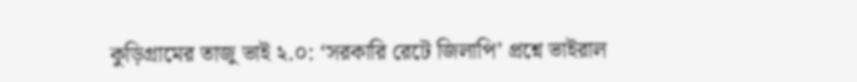কুড়িগ্রামের তাজু ভাই ২.০: ‘সরকারি রেটে জিলাপি’ প্রশ্নে ভাইরাল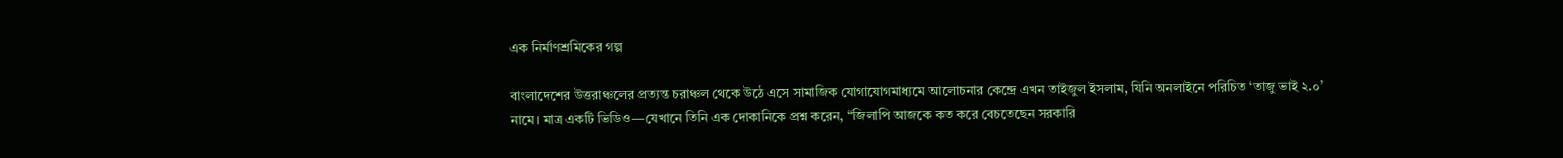এক নির্মাণশ্রমিকের গল্প

বাংলাদেশের উত্তরাঞ্চলের প্রত্যন্ত চরাঞ্চল থেকে উঠে এসে সামাজিক যোগাযোগমাধ্যমে আলোচনার কেন্দ্রে এখন তাইজুল ইসলাম, যিনি অনলাইনে পরিচিত ‘তাজু ভাই ২.০’ নামে। মাত্র একটি ভিডিও—যেখানে তিনি এক দোকানিকে প্রশ্ন করেন, “জিলাপি আজকে কত করে বেচতেছেন সরকারি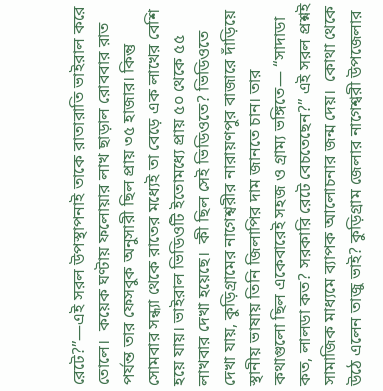রেটে?”—এই সরল উপস্থাপনাই তাকে রাতারাতি ভাইরাল করে তোলে।  কয়েক ঘণ্টায় ফলোয়ার লাখ ছাড়াল রোববার রাত পর্যন্ত তার ফেসবুক অনুসারী ছিল প্রায় ৩৫ হাজার। কিন্তু সোমবার সন্ধ্যা থেকে রাতের মধ্যেই তা বেড়ে এক লাখের বেশি হয়ে যায়। ভাইরাল ভিডিওটি ইতোমধ্যে প্রায় ৫০ থেকে ৫৫ লাখবার দেখা হয়েছে।  কী ছিল সেই ভিডিওতে? ভিডিওতে দেখা যায়, কুড়িগ্রামের নাগেশ্বরীর নারায়ণপুর বাজারে দাঁড়িয়ে স্থানীয় ভাষায় তিনি জিলাপির দাম জানতে চান। তার কথাগুলো ছিল একেবারেই সহজ ও গ্রাম্য ভঙ্গিতে— “সাদাডা কত, লালডা কত? সরকারি রেটে বেচতেছেন?” এই সরল প্রশ্নই সামাজিক মাধ্যমে ব্যাপক আলোচনার জন্ম দেয়।  কোথা থেকে উঠে এলেন তাজু ভাই? কুড়িগ্রাম জেলার নাগেশ্বরী উপজেলার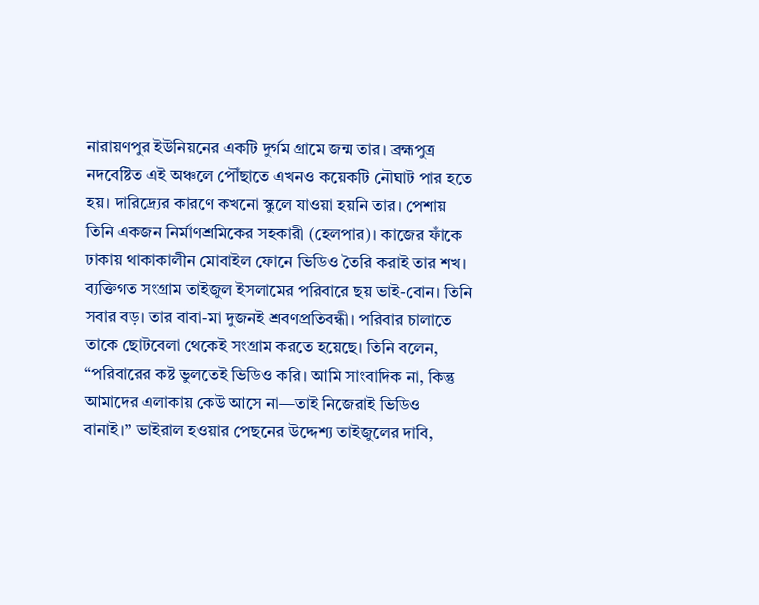নারায়ণপুর ইউনিয়নের একটি দুর্গম গ্রামে জন্ম তার। ব্রহ্মপুত্র নদবেষ্টিত এই অঞ্চলে পৌঁছাতে এখনও কয়েকটি নৌঘাট পার হতে হয়। দারিদ্র্যের কারণে কখনো স্কুলে যাওয়া হয়নি তার। পেশায় তিনি একজন নির্মাণশ্রমিকের সহকারী (হেলপার)। কাজের ফাঁকে ঢাকায় থাকাকালীন মোবাইল ফোনে ভিডিও তৈরি করাই তার শখ। ব্যক্তিগত সংগ্রাম তাইজুল ইসলামের পরিবারে ছয় ভাই-বোন। তিনি সবার বড়। তার বাবা-মা দুজনই শ্রবণপ্রতিবন্ধী। পরিবার চালাতে তাকে ছোটবেলা থেকেই সংগ্রাম করতে হয়েছে। তিনি বলেন, “পরিবারের কষ্ট ভুলতেই ভিডিও করি। আমি সাংবাদিক না, কিন্তু আমাদের এলাকায় কেউ আসে না—তাই নিজেরাই ভিডিও বানাই।” ভাইরাল হওয়ার পেছনের উদ্দেশ্য তাইজুলের দাবি,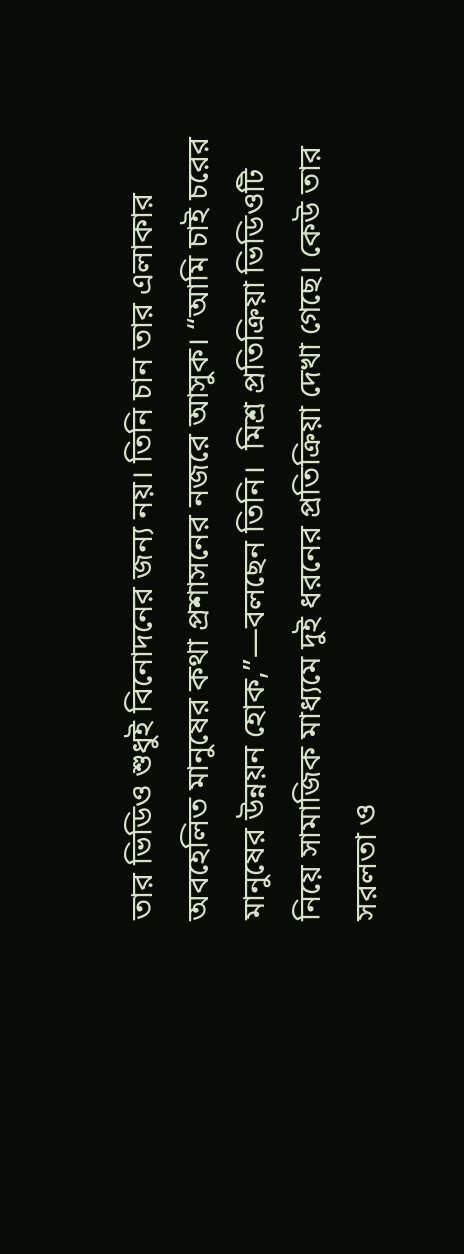তার ভিডিও শুধুই বিনোদনের জন্য নয়। তিনি চান তার এলাকার অবহেলিত মানুষের কথা প্রশাসনের নজরে আসুক। “আমি চাই চরের মানুষের উন্নয়ন হোক,”—বলছেন তিনি।  মিশ্র প্রতিক্রিয়া ভিডিওটি নিয়ে সামাজিক মাধ্যমে দুই ধরনের প্রতিক্রিয়া দেখা গেছে। কেউ তার সরলতা ও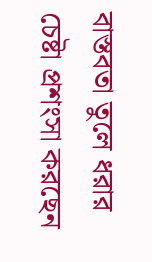বাস্তবতা তুলে ধরার চেষ্টা প্রশংসা করছেন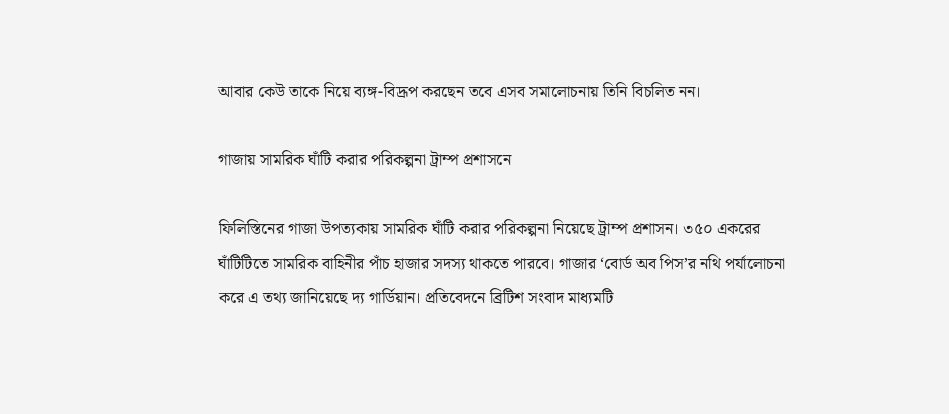আবার কেউ তাকে নিয়ে ব্যঙ্গ-বিদ্রূপ করছেন তবে এসব সমালোচনায় তিনি বিচলিত নন।

গাজায় সামরিক ঘাঁটি করার পরিকল্পনা ট্রাম্প প্রশাসনে

ফিলিস্তিনের গাজা উপত্যকায় সামরিক ঘাঁটি করার পরিকল্পনা নিয়েছে ট্রাম্প প্রশাসন। ৩৫০ একরের ঘাঁটিটিতে সামরিক বাহিনীর পাঁচ হাজার সদস্য থাকতে পারবে। গাজার ‘বোর্ড অব পিস’র নথি পর্যালোচনা করে এ তথ্য জানিয়েছে দ্য গার্ডিয়ান। প্রতিবেদনে ব্রিটিশ সংবাদ মাধ্যমটি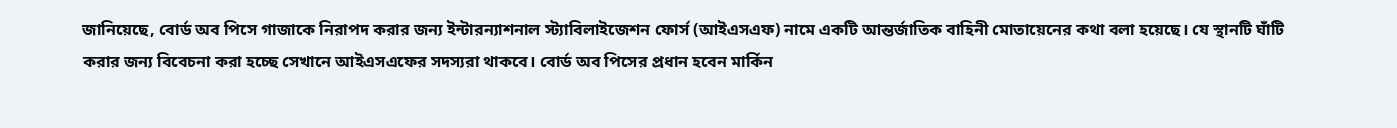জানিয়েছে, বোর্ড অব পিসে গাজাকে নিরাপদ করার জন্য ইন্টারন্যাশনাল স্ট্যাবিলাইজেশন ফোর্স (আইএসএফ) নামে একটি আন্তর্জাতিক বাহিনী মোতায়েনের কথা বলা হয়েছে। যে স্থানটি ঘাঁটি করার জন্য বিবেচনা করা হচ্ছে সেখানে আইএসএফের সদস্যরা থাকবে। বোর্ড অব পিসের প্রধান হবেন মার্কিন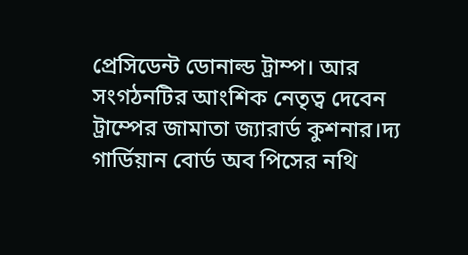প্রেসিডেন্ট ডোনাল্ড ট্রাম্প। আর সংগঠনটির আংশিক নেতৃত্ব দেবেন ট্রাম্পের জামাতা জ্যারার্ড কুশনার।দ্য গার্ডিয়ান বোর্ড অব পিসের নথি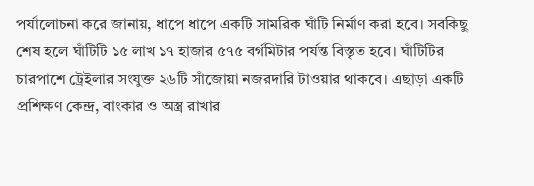পর্যালোচনা করে জানায়, ধাপে ধাপে একটি সামরিক ঘাঁটি নির্মাণ করা হবে। সবকিছু শেষ হলে ঘাঁটিটি ১৫ লাখ ১৭ হাজার ৫৭৫ বর্গমিটার পর্যন্ত বিস্তৃত হবে। ঘাঁটিটির চারপাশে ট্রেইলার সংযুক্ত ২৬টি সাঁজোয়া নজরদারি টাওয়ার থাকবে। এছাড়া একটি প্রশিক্ষণ কেন্দ্র, বাংকার ও অস্ত্র রাখার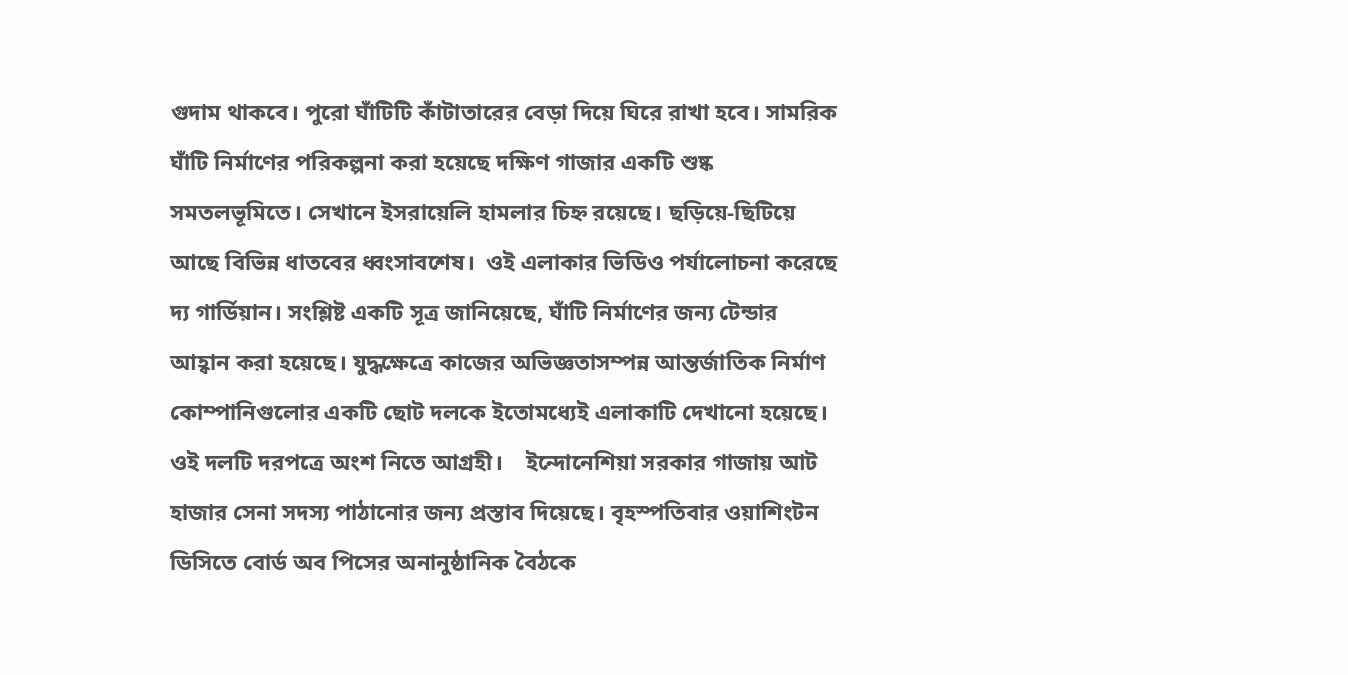গুদাম থাকবে। পুরো ঘাঁটিটি কাঁটাতারের বেড়া দিয়ে ঘিরে রাখা হবে। সামরিক ঘাঁটি নির্মাণের পরিকল্পনা করা হয়েছে দক্ষিণ গাজার একটি শুষ্ক সমতলভূমিতে। সেখানে ইসরায়েলি হামলার চিহ্ন রয়েছে। ছড়িয়ে-ছিটিয়ে আছে বিভিন্ন ধাতবের ধ্বংসাবশেষ।  ওই এলাকার ভিডিও পর্যালোচনা করেছে দ্য গার্ডিয়ান। সংশ্লিষ্ট একটি সূত্র জানিয়েছে, ঘাঁটি নির্মাণের জন্য টেন্ডার আহ্বান করা হয়েছে। যুদ্ধক্ষেত্রে কাজের অভিজ্ঞতাসম্পন্ন আন্তর্জাতিক নির্মাণ কোম্পানিগুলোর একটি ছোট দলকে ইতোমধ্যেই এলাকাটি দেখানো হয়েছে। ওই দলটি দরপত্রে অংশ নিতে আগ্রহী।    ইন্দোনেশিয়া সরকার গাজায় আট হাজার সেনা সদস্য পাঠানোর জন্য প্রস্তাব দিয়েছে। বৃহস্পতিবার ওয়াশিংটন ডিসিতে বোর্ড অব পিসের অনানুষ্ঠানিক বৈঠকে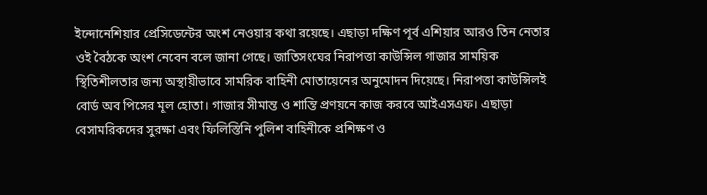ইন্দোনেশিয়ার প্রেসিডেন্টের অংশ নেওয়ার কথা রয়েছে। এছাড়া দক্ষিণ পূর্ব এশিয়ার আরও তিন নেতার ওই বৈঠকে অংশ নেবেন বলে জানা গেছে। জাতিসংঘের নিরাপত্তা কাউন্সিল গাজার সাময়িক স্থিতিশীলতার জন্য অস্থায়ীভাবে সামরিক বাহিনী মোতায়েনের অনুমোদন দিয়েছে। নিরাপত্তা কাউন্সিলই বোর্ড অব পিসের মূল হোতা। গাজার সীমান্ত ও শান্তি প্রণয়নে কাজ করবে আইএসএফ। এছাড়া বেসামরিকদের সুরক্ষা এবং ফিলিস্তিনি পুলিশ বাহিনীকে প্রশিক্ষণ ও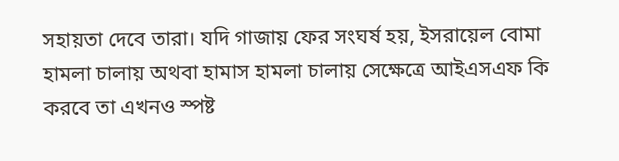সহায়তা দেবে তারা। যদি গাজায় ফের সংঘর্ষ হয়, ইসরায়েল বোমা হামলা চালায় অথবা হামাস হামলা চালায় সেক্ষেত্রে আইএসএফ কি করবে তা এখনও স্পষ্ট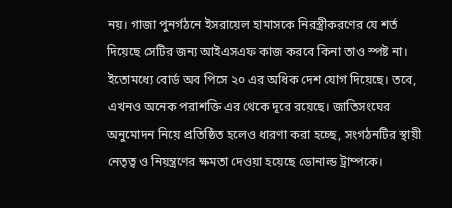নয়। গাজা পুনর্গঠনে ইসরায়েল হামাসকে নিরস্ত্রীকরণের যে শর্ত দিয়েছে সেটির জন্য আইএসএফ কাজ করবে কিনা তাও স্পষ্ট না। ইতোমধ্যে বোর্ড অব পিসে ২০ এর অধিক দেশ যোগ দিয়েছে। তবে, এখনও অনেক পরাশক্তি এর থেকে দূরে রয়েছে। জাতিসংঘের অনুমোদন নিয়ে প্রতিষ্ঠিত হলেও ধারণা করা হচ্ছে, সংগঠনটির স্থায়ী নেতৃত্ব ও নিয়ন্ত্রণের ক্ষমতা দেওয়া হয়েছে ডোনাল্ড ট্রাম্পকে।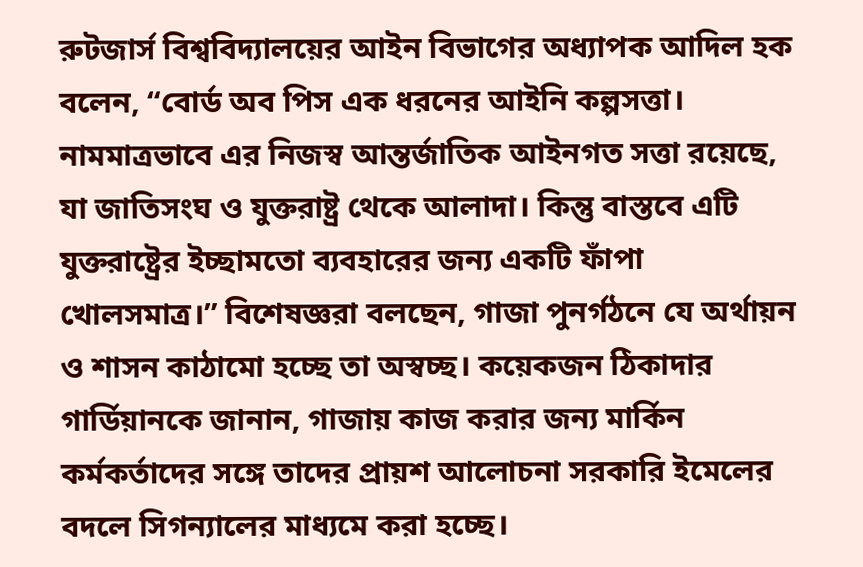রুটজার্স বিশ্ববিদ্যালয়ের আইন বিভাগের অধ্যাপক আদিল হক বলেন, “বোর্ড অব পিস এক ধরনের আইনি কল্পসত্তা। নামমাত্রভাবে এর নিজস্ব আন্তর্জাতিক আইনগত সত্তা রয়েছে, যা জাতিসংঘ ও যুক্তরাষ্ট্র থেকে আলাদা। কিন্তু বাস্তবে এটি যুক্তরাষ্ট্রের ইচ্ছামতো ব্যবহারের জন্য একটি ফাঁপা খোলসমাত্র।” বিশেষজ্ঞরা বলছেন, গাজা পুনর্গঠনে যে অর্থায়ন ও শাসন কাঠামো হচ্ছে তা অস্বচ্ছ। কয়েকজন ঠিকাদার গার্ডিয়ানকে জানান, গাজায় কাজ করার জন্য মার্কিন কর্মকর্তাদের সঙ্গে তাদের প্রায়শ আলোচনা সরকারি ইমেলের বদলে সিগন্যালের মাধ্যমে করা হচ্ছে।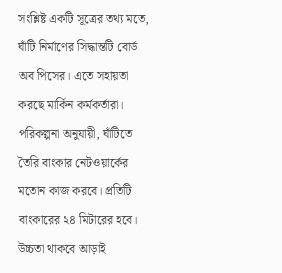সংশ্লিষ্ট একটি সূত্রের তথ্য মতে, ঘাঁটি নির্মাণের সিদ্ধান্তটি বোর্ড অব পিসের। এতে সহায়তা করছে মার্কিন কর্মকর্তারা। পরিকল্পনা অনুযায়ী, ঘাঁটিতে তৈরি বাংকার নেটওয়ার্কের মতোন কাজ করবে। প্রতিটি বাংকারের ২৪ মিটারের হবে। উচ্চতা থাকবে আড়াই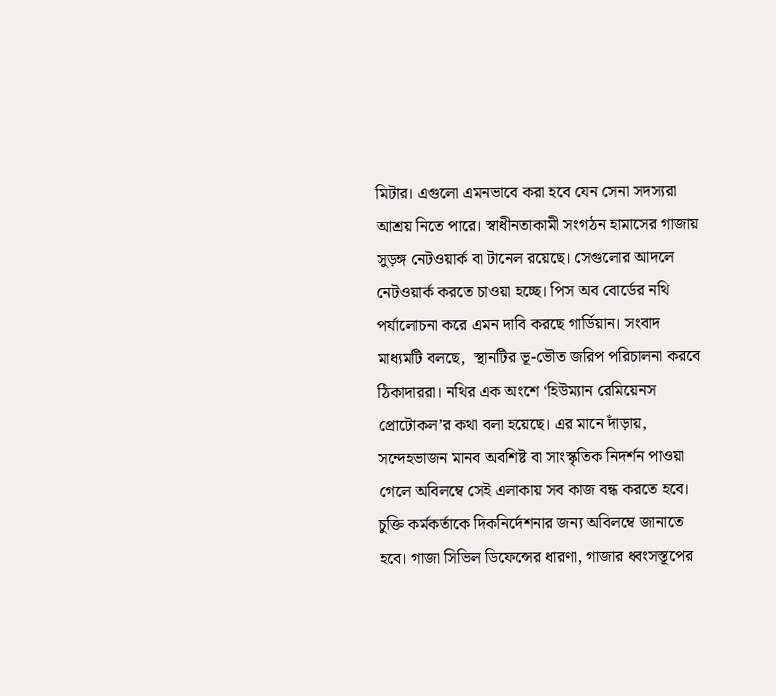মিটার। এগুলো এমনভাবে করা হবে যেন সেনা সদস্যরা আশ্রয় নিতে পারে। স্বাধীনতাকামী সংগঠন হামাসের গাজায় সুড়ঙ্গ নেটওয়ার্ক বা টানেল রয়েছে। সেগুলোর আদলে নেটওয়ার্ক করতে চাওয়া হচ্ছে। পিস অব বোর্ডের নথি পর্যালোচনা করে এমন দাবি করছে গার্ডিয়ান। সংবাদ মাধ্যমটি বলছে,  স্থানটির ভূ-ভৌত জরিপ পরিচালনা করবে ঠিকাদাররা। নথির এক অংশে ‘হিউম্যান রেমিয়েনস প্রোটোকল’র কথা বলা হয়েছে। এর মানে দাঁড়ায়, সন্দেহভাজন মানব অবশিষ্ট বা সাংস্কৃতিক নিদর্শন পাওয়া গেলে অবিলম্বে সেই এলাকায় সব কাজ বন্ধ করতে হবে। চুক্তি কর্মকর্তাকে দিকনির্দেশনার জন্য অবিলম্বে জানাতে হবে। গাজা সিভিল ডিফেন্সের ধারণা, গাজার ধ্বংসস্তূপের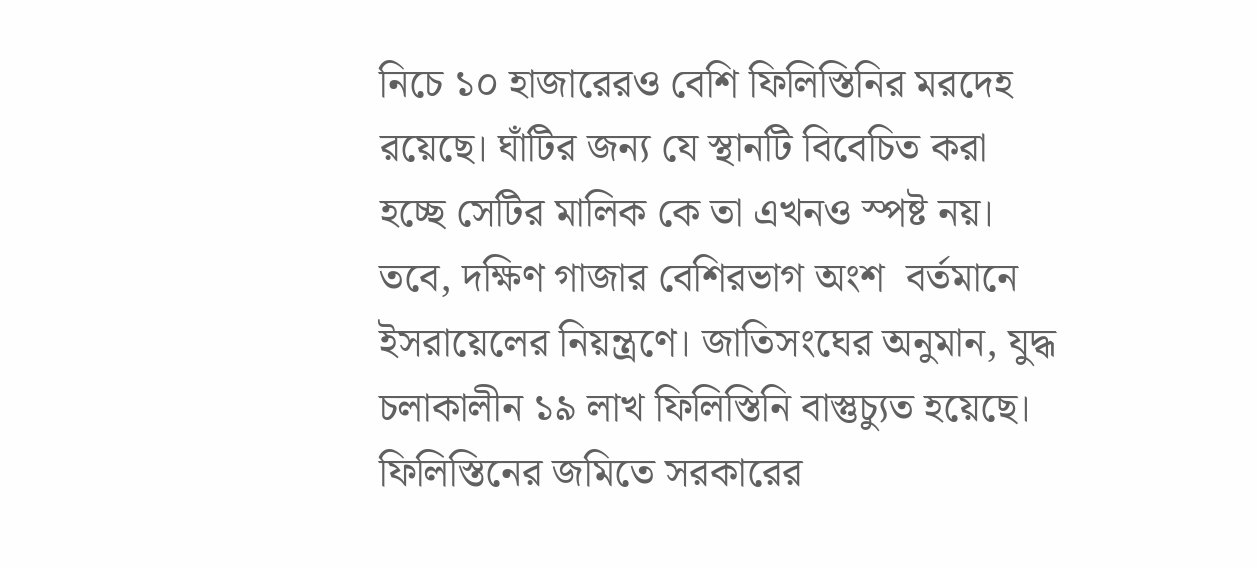নিচে ১০ হাজারেরও বেশি ফিলিস্তিনির মরদেহ রয়েছে। ঘাঁটির জন্য যে স্থানটি বিবেচিত করা হচ্ছে সেটির মালিক কে তা এখনও স্পষ্ট নয়। তবে, দক্ষিণ গাজার বেশিরভাগ অংশ  বর্তমানে ইসরায়েলের নিয়ন্ত্রণে। জাতিসংঘের অনুমান, যুদ্ধ চলাকালীন ১৯ লাখ ফিলিস্তিনি বাস্তুচ্যুত হয়েছে। ফিলিস্তিনের জমিতে সরকারের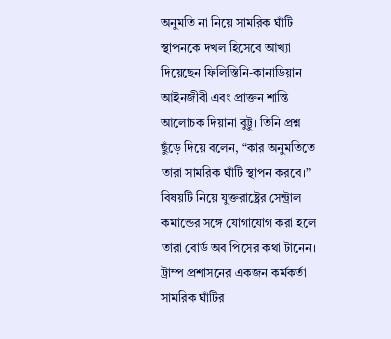অনুমতি না নিয়ে সামরিক ঘাঁটি স্থাপনকে দখল হিসেবে আখ্যা দিয়েছেন ফিলিস্তিনি-কানাডিয়ান আইনজীবী এবং প্রাক্তন শান্তি আলোচক দিয়ানা বুট্টু। তিনি প্রশ্ন ছুঁড়ে দিয়ে বলেন, “কার অনুমতিতে তারা সামরিক ঘাঁটি স্থাপন করবে।” বিষয়টি নিয়ে যুক্তরাষ্ট্রের সেন্ট্রাল কমান্ডের সঙ্গে যোগাযোগ করা হলে তারা বোর্ড অব পিসের কথা টানেন। ট্রাম্প প্রশাসনের একজন কর্মকর্তা সামরিক ঘাঁটির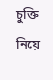চুক্তি নিয়ে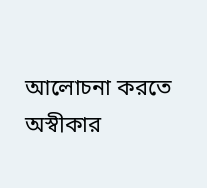আলোচনা করতে অস্বীকার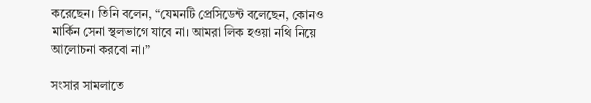করেছেন। তিনি বলেন, “যেমনটি প্রেসিডেন্ট বলেছেন, কোনও মার্কিন সেনা স্থলভাগে যাবে না। আমরা লিক হওয়া নথি নিয়ে আলোচনা করবো না।”

সংসার সামলাতে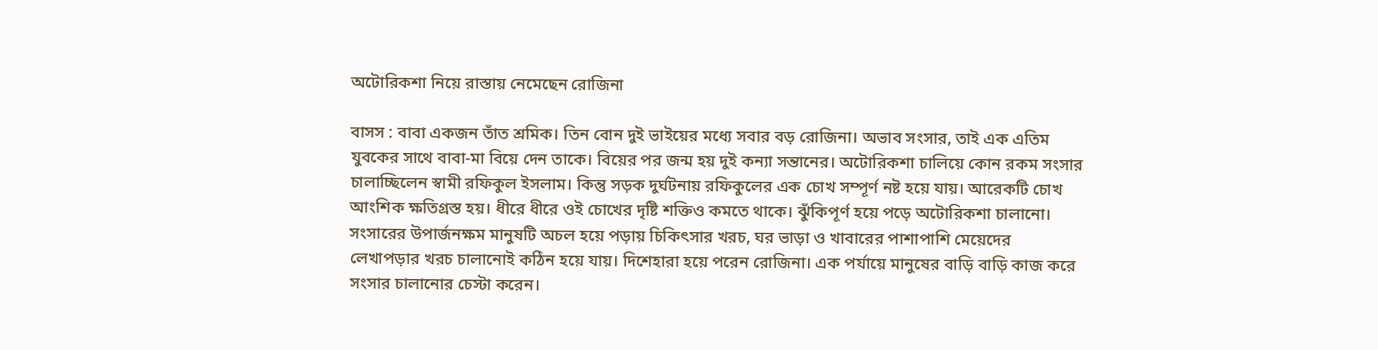অটোরিকশা নিয়ে রাস্তায় নেমেছেন রোজিনা

বাসস : বাবা একজন তাঁত শ্রমিক। তিন বোন দুই ভাইয়ের মধ্যে সবার বড় রোজিনা। অভাব সংসার, তাই এক এতিম যুবকের সাথে বাবা-মা বিয়ে দেন তাকে। বিয়ের পর জন্ম হয় দুই কন্যা সন্তানের। অটোরিকশা চালিয়ে কোন রকম সংসার চালাচ্ছিলেন স্বামী রফিকুল ইসলাম। কিন্তু সড়ক দুর্ঘটনায় রফিকুলের এক চোখ সম্পূর্ণ নষ্ট হয়ে যায়। আরেকটি চোখ আংশিক ক্ষতিগ্রস্ত হয়। ধীরে ধীরে ওই চোখের দৃষ্টি শক্তিও কমতে থাকে। ঝুঁকিপূর্ণ হয়ে পড়ে অটোরিকশা চালানো। সংসারের উপার্জনক্ষম মানুষটি অচল হয়ে পড়ায় চিকিৎসার খরচ, ঘর ভাড়া ও খাবারের পাশাপাশি মেয়েদের লেখাপড়ার খরচ চালানোই কঠিন হয়ে যায়। দিশেহারা হয়ে পরেন রোজিনা। এক পর্যায়ে মানুষের বাড়ি বাড়ি কাজ করে সংসার চালানোর চেস্টা করেন।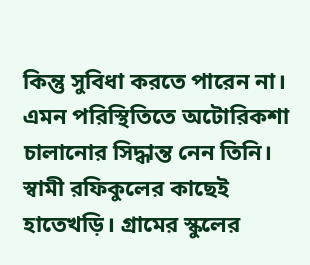কিন্তু সুবিধা করতে পারেন না। এমন পরিস্থিতিতে অটোরিকশা চালানোর সিদ্ধান্ত নেন তিনি। স্বামী রফিকুলের কাছেই হাতেখড়ি। গ্রামের স্কুলের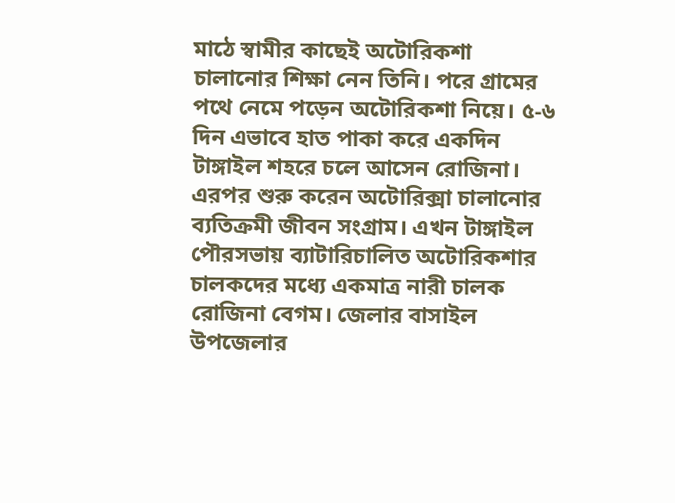মাঠে স্বামীর কাছেই অটোরিকশা চালানোর শিক্ষা নেন তিনি। পরে গ্রামের পথে নেমে পড়েন অটোরিকশা নিয়ে। ৫-৬ দিন এভাবে হাত পাকা করে একদিন টাঙ্গাইল শহরে চলে আসেন রোজিনা। এরপর শুরু করেন অটোরিক্সা চালানোর ব্যতিক্রমী জীবন সংগ্রাম। এখন টাঙ্গাইল পৌরসভায় ব্যাটারিচালিত অটোরিকশার চালকদের মধ্যে একমাত্র নারী চালক রোজিনা বেগম। জেলার বাসাইল উপজেলার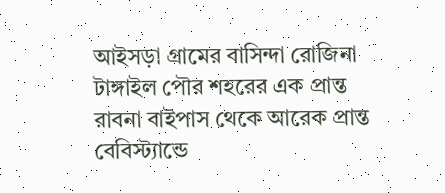আইসড়া গ্রামের বাসিন্দা রোজিনা টাঙ্গাইল পৌর শহরের এক প্রান্ত রাবনা বাইপাস থেকে আরেক প্রান্ত বেবিস্ট্যান্ডে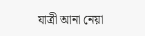যাত্রী আনা নেয়া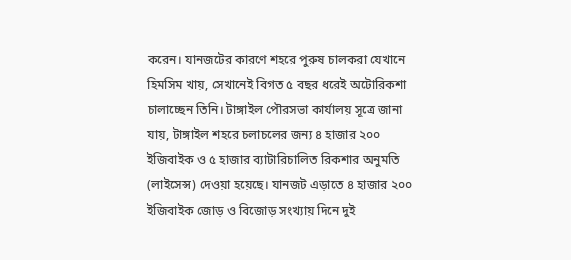করেন। যানজটের কারণে শহরে পুরুষ চালকরা যেখানে হিমসিম খায়, সেখানেই বিগত ৫ বছর ধরেই অটোরিকশা চালাচ্ছেন তিনি। টাঙ্গাইল পৌরসভা কার্যালয় সূত্রে জানা যায়, টাঙ্গাইল শহরে চলাচলের জন্য ৪ হাজার ২০০ ইজিবাইক ও ৫ হাজার ব্যাটারিচালিত রিকশার অনুমতি (লাইসেন্স) দেওয়া হয়েছে। যানজট এড়াতে ৪ হাজার ২০০ ইজিবাইক জোড় ও বিজোড় সংখ্যায় দিনে দুই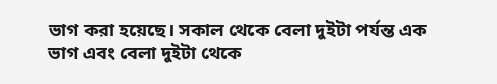ভাগ করা হয়েছে। সকাল থেকে বেলা দুইটা পর্যন্ত এক ভাগ এবং বেলা দুইটা থেকে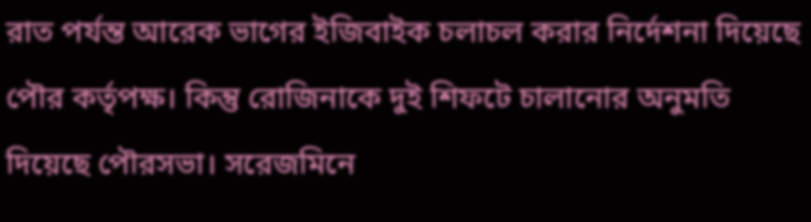রাত পর্যন্ত আরেক ভাগের ইজিবাইক চলাচল করার নির্দেশনা দিয়েছে পৌর কর্তৃপক্ষ। কিন্তু রোজিনাকে দুই শিফটে চালানোর অনুমতি দিয়েছে পৌরসভা। সরেজমিনে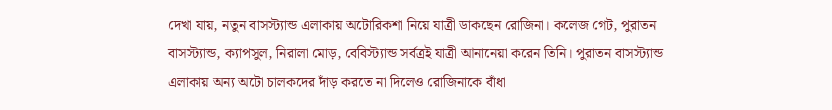দেখা যায়, নতুন বাসস্ট্যান্ড এলাকায় অটোরিকশা নিয়ে যাত্রী ডাকছেন রোজিনা। কলেজ গেট, পুরাতন বাসস্ট্যান্ড, ক্যাপসুল, নিরালা মোড়, বেবিস্ট্যান্ড সর্বত্রই যাত্রী আনানেয়া করেন তিনি। পুরাতন বাসস্ট্যান্ড এলাকায় অন্য অটো চালকদের দাঁড় করতে না দিলেও রোজিনাকে বাঁধা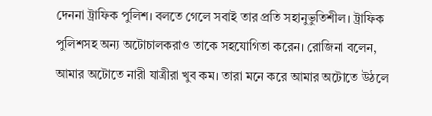দেননা ট্রাফিক পুলিশ। বলতে গেলে সবাই তার প্রতি সহানুভুতিশীল। ট্রাফিক পুলিশসহ অন্য অটোচালকরাও তাকে সহযোগিতা করেন। রোজিনা বলেন, আমার অটোতে নারী যাত্রীরা খুব কম। তারা মনে করে আমার অটোতে উঠলে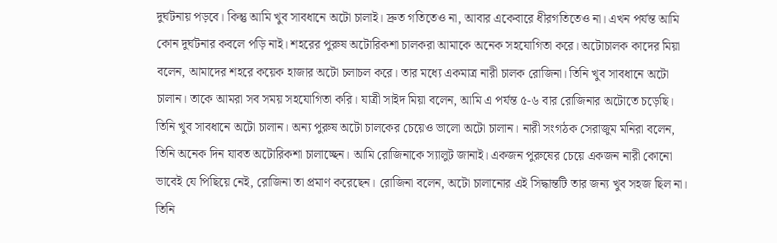দুর্ঘটনায় পড়বে। কিন্তু আমি খুব সাবধানে অটো চালাই। দ্রুত গতিতেও না, আবার একেবারে ধীরগতিতেও না। এখন পর্যন্ত আমি কোন দুর্ঘটনার কবলে পড়ি নাই। শহরের পুরুষ অটোরিকশা চালকরা আমাকে অনেক সহযোগিতা করে। অটোচালক কাদের মিয়া বলেন, আমাদের শহরে কয়েক হাজার অটো চলাচল করে। তার মধ্যে একমাত্র নারী চালক রোজিনা। তিনি খুব সাবধানে অটো চালান। তাকে আমরা সব সময় সহযোগিতা করি। যাত্রী সাইদ মিয়া বলেন, আমি এ পর্যন্ত ৫-৬ বার রোজিনার অটোতে চড়েছি। তিনি খুব সাবধানে অটো চালান। অন্য পুরুষ অটো চালকের চেয়েও ভালো অটো চালান। নারী সংগঠক সেরাজুম মনিরা বলেন, তিনি অনেক দিন যাবত অটোরিকশা চালাচ্ছেন। আমি রোজিনাকে স্যালুট জানাই। একজন পুরুষের চেয়ে একজন নারী কোনো ভাবেই যে পিছিয়ে নেই, রোজিনা তা প্রমাণ করেছেন। রোজিনা বলেন, অটো চালানোর এই সিদ্ধান্তটি তার জন্য খুব সহজ ছিল না। তিনি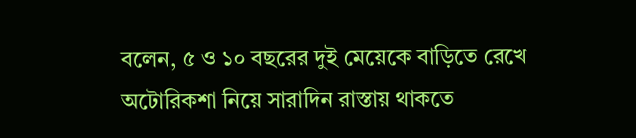বলেন, ৫ ও ১০ বছরের দুই মেয়েকে বাড়িতে রেখে অটোরিকশা নিয়ে সারাদিন রাস্তায় থাকতে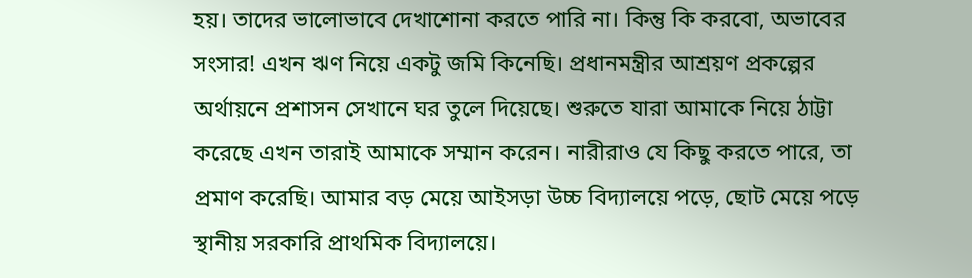হয়। তাদের ভালোভাবে দেখাশোনা করতে পারি না। কিন্তু কি করবো, অভাবের সংসার! এখন ঋণ নিয়ে একটু জমি কিনেছি। প্রধানমন্ত্রীর আশ্রয়ণ প্রকল্পের অর্থায়নে প্রশাসন সেখানে ঘর তুলে দিয়েছে। শুরুতে যারা আমাকে নিয়ে ঠাট্টা করেছে এখন তারাই আমাকে সম্মান করেন। নারীরাও যে কিছু করতে পারে, তা প্রমাণ করেছি। আমার বড় মেয়ে আইসড়া উচ্চ বিদ্যালয়ে পড়ে, ছোট মেয়ে পড়ে স্থানীয় সরকারি প্রাথমিক বিদ্যালয়ে।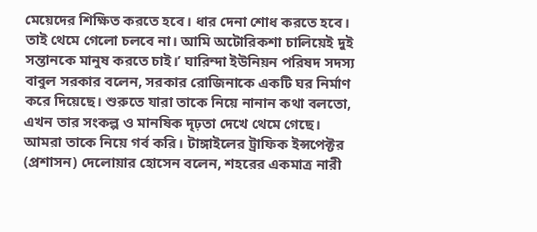মেয়েদের শিক্ষিত করতে হবে। ধার দেনা শোধ করতে হবে। তাই থেমে গেলো চলবে না। আমি অটোরিকশা চালিয়েই দুই সন্তানকে মানুষ করতে চাই।’ ঘারিন্দা ইউনিয়ন পরিষদ সদস্য বাবুল সরকার বলেন, সরকার রোজিনাকে একটি ঘর নির্মাণ করে দিয়েছে। শুরুতে যারা তাকে নিয়ে নানান কথা বলতো, এখন তার সংকল্প ও মানষিক দৃঢ়তা দেখে থেমে গেছে। আমরা তাকে নিয়ে গর্ব করি। টাঙ্গাইলের ট্রাফিক ইন্সপেক্টর (প্রশাসন) দেলোয়ার হোসেন বলেন, শহরের একমাত্র নারী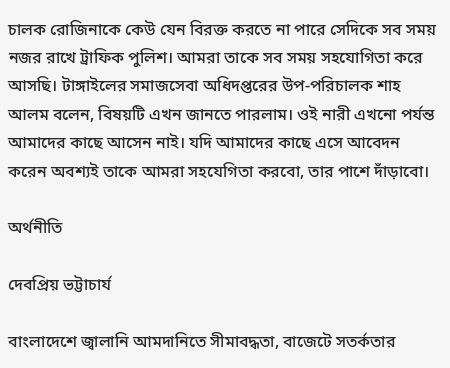চালক রোজিনাকে কেউ যেন বিরক্ত করতে না পারে সেদিকে সব সময় নজর রাখে ট্রাফিক পুলিশ। আমরা তাকে সব সময় সহযোগিতা করে আসছি। টাঙ্গাইলের সমাজসেবা অধিদপ্তরের উপ-পরিচালক শাহ আলম বলেন, বিষয়টি এখন জানতে পারলাম। ওই নারী এখনো পর্যন্ত আমাদের কাছে আসেন নাই। যদি আমাদের কাছে এসে আবেদন করেন অবশ্যই তাকে আমরা সহযেগিতা করবো, তার পাশে দাঁড়াবো।

অর্থনীতি

দেবপ্রিয় ভট্টাচার্য

বাংলাদেশে জ্বালানি আমদানিতে সীমাবদ্ধতা, বাজেটে সতর্কতার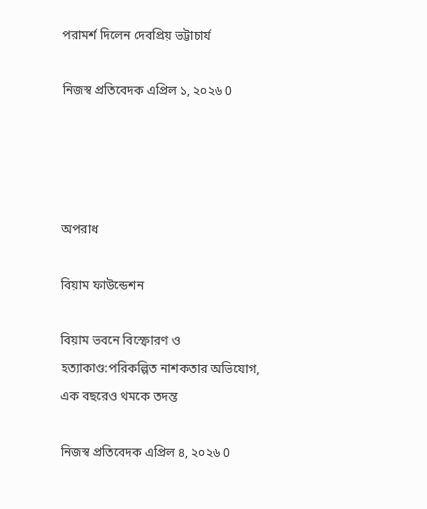পরামর্শ দিলেন দেবপ্রিয় ভট্টাচার্য

নিজস্ব প্রতিবেদক এপ্রিল ১, ২০২৬ 0




অপরাধ

বিয়াম ফাউন্ডেশন

বিয়াম ভবনে বিস্ফোরণ ও হত্যাকাণ্ড:পরিকল্পিত নাশকতার অভিযোগ, এক বছরেও থমকে তদন্ত

নিজস্ব প্রতিবেদক এপ্রিল ৪, ২০২৬ 0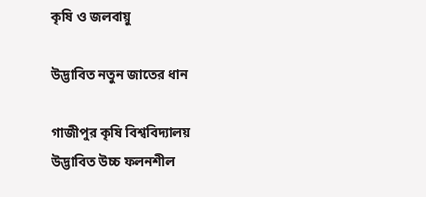কৃষি ও জলবায়ু

উদ্ভাবিত নতুন জাতের ধান

গাজীপুর কৃষি বিশ্ববিদ্যালয় উদ্ভাবিত উচ্চ ফলনশীল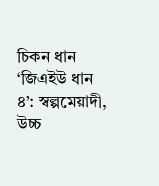চিকন ধান ‘জিএইউ ধান ৪’: স্বল্পমেয়াদী, উচ্চ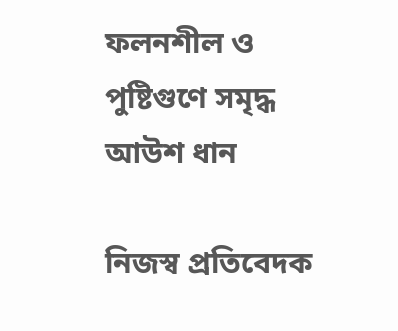ফলনশীল ও পুষ্টিগুণে সমৃদ্ধ আউশ ধান

নিজস্ব প্রতিবেদক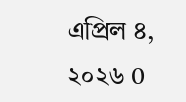এপ্রিল ৪, ২০২৬ 0